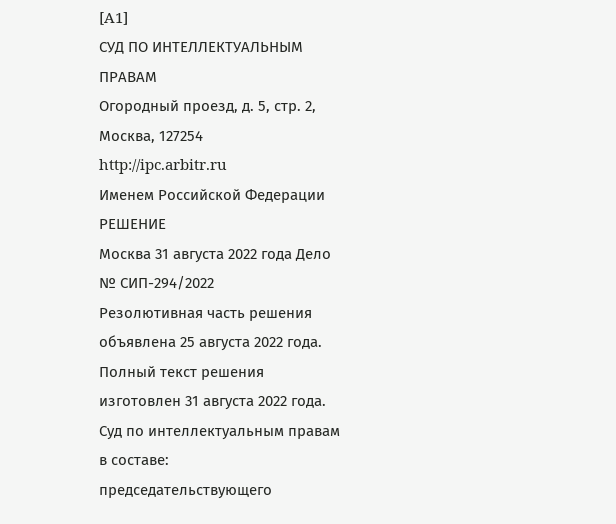[A1]
СУД ПО ИНТЕЛЛЕКТУАЛЬНЫМ ПРАВАМ
Огородный проезд, д. 5, стр. 2, Москва, 127254
http://ipc.arbitr.ru
Именем Российской Федерации
РЕШЕНИЕ
Москва 31 августа 2022 года Дело № СИП-294/2022
Резолютивная часть решения объявлена 25 августа 2022 года. Полный текст решения изготовлен 31 августа 2022 года.
Суд по интеллектуальным правам в составе:
председательствующего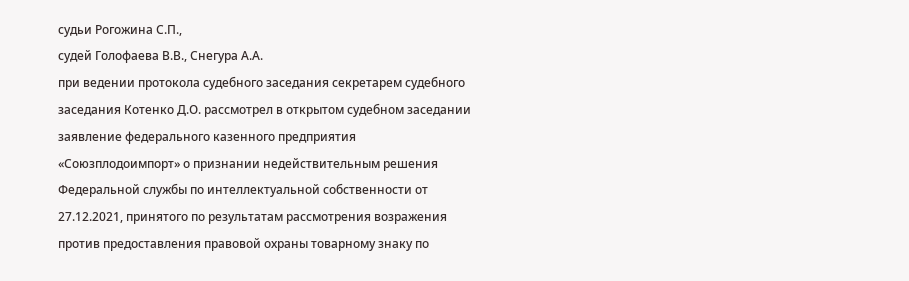судьи Рогожина С.П.,
судей Голофаева В.В., Снегура А.А.
при ведении протокола судебного заседания секретарем судебного заседания Котенко Д.О. рассмотрел в открытом судебном заседании заявление федерального казенного предприятия «Союзплодоимпорт» о признании недействительным решения Федеральной службы по интеллектуальной собственности от 27.12.2021, принятого по результатам рассмотрения возражения против предоставления правовой охраны товарному знаку по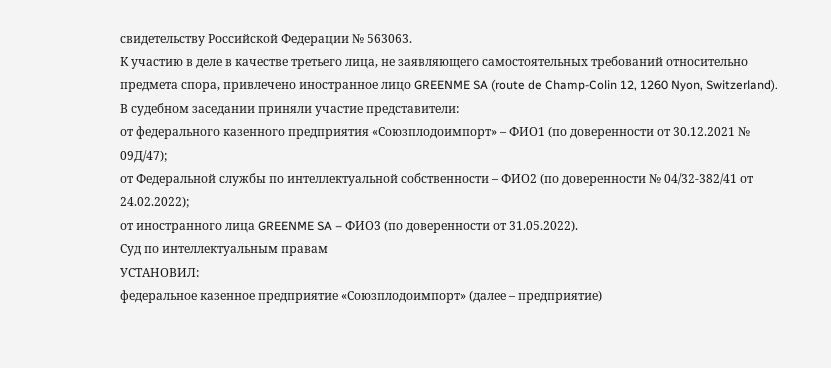свидетельству Российской Федерации № 563063.
К участию в деле в качестве третьего лица, не заявляющего самостоятельных требований относительно предмета спора, привлечено иностранное лицо GREENME SA (route de Champ-Colin 12, 1260 Nyon, Switzerland).
В судебном заседании приняли участие представители:
от федерального казенного предприятия «Союзплодоимпорт» – ФИО1 (по доверенности от 30.12.2021 № 09Д/47);
от Федеральной службы по интеллектуальной собственности – ФИО2 (по доверенности № 04/32-382/41 от 24.02.2022);
от иностранного лица GREENME SA – ФИО3 (по доверенности от 31.05.2022).
Суд по интеллектуальным правам
УСТАНОВИЛ:
федеральное казенное предприятие «Союзплодоимпорт» (далее – предприятие)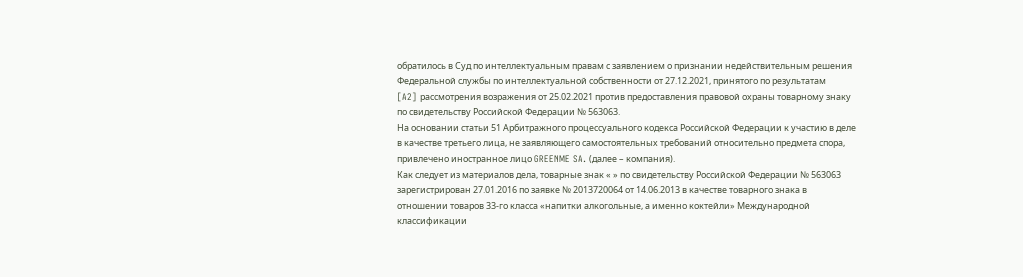обратилось в Суд по интеллектуальным правам с заявлением о признании недействительным решения Федеральной службы по интеллектуальной собственности от 27.12.2021, принятого по результатам
[A2] рассмотрения возражения от 25.02.2021 против предоставления правовой охраны товарному знаку по свидетельству Российской Федерации № 563063.
На основании статьи 51 Арбитражного процессуального кодекса Российской Федерации к участию в деле в качестве третьего лица, не заявляющего самостоятельных требований относительно предмета спора, привлечено иностранное лицо GREENME SA. (далее – компания).
Как следует из материалов дела, товарные знак « » по свидетельству Российской Федерации № 563063 зарегистрирован 27.01.2016 по заявке № 2013720064 от 14.06.2013 в качестве товарного знака в отношении товаров 33-го класса «напитки алкогольные, а именно коктейли» Международной классификации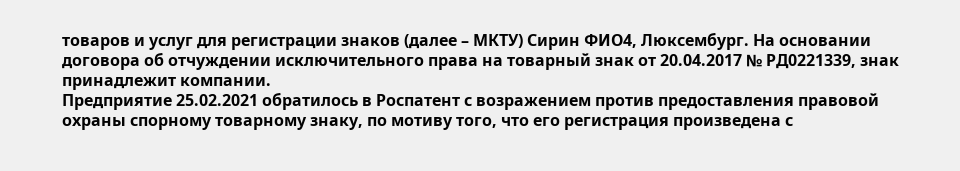товаров и услуг для регистрации знаков (далее – МКТУ) Сирин ФИО4, Люксембург. На основании договора об отчуждении исключительного права на товарный знак от 20.04.2017 № РД0221339, знак принадлежит компании.
Предприятие 25.02.2021 обратилось в Роспатент с возражением против предоставления правовой охраны спорному товарному знаку, по мотиву того, что его регистрация произведена с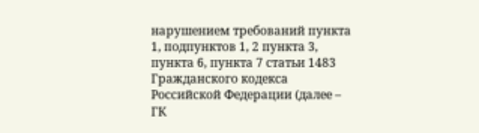нарушением требований пункта 1, подпунктов 1, 2 пункта 3, пункта 6, пункта 7 статьи 1483 Гражданского кодекса Российской Федерации (далее – ГК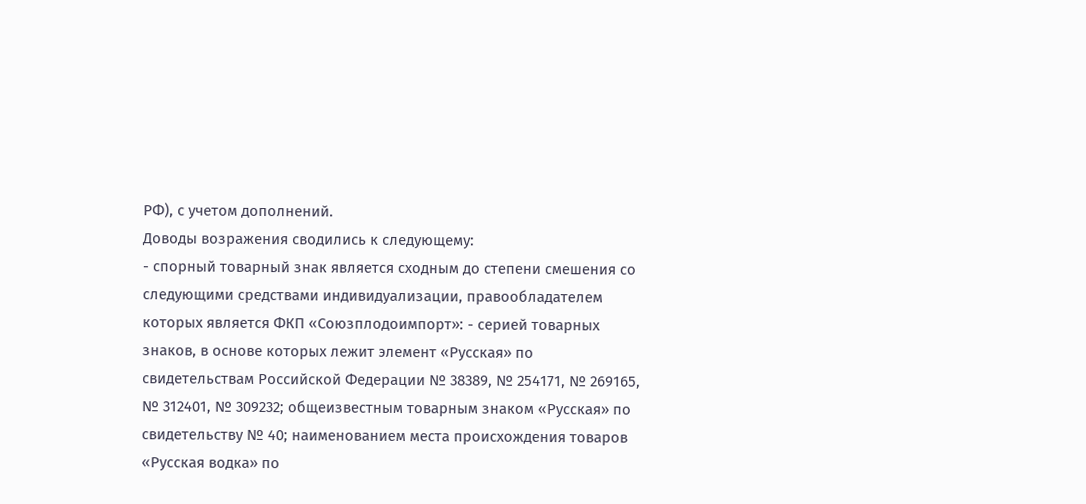РФ), с учетом дополнений.
Доводы возражения сводились к следующему:
- спорный товарный знак является сходным до степени смешения со следующими средствами индивидуализации, правообладателем которых является ФКП «Союзплодоимпорт»: - серией товарных знаков, в основе которых лежит элемент «Русская» по свидетельствам Российской Федерации № 38389, № 254171, № 269165, № 312401, № 309232; общеизвестным товарным знаком «Русская» по свидетельству № 40; наименованием места происхождения товаров «Русская водка» по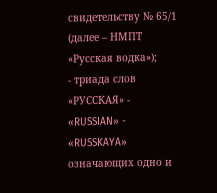свидетельству № 65/1 (далее – НМПТ «Русская водка»);
- триада слов «РУССКАЯ» - «RUSSIAN» - «RUSSKAYA» означающих одно и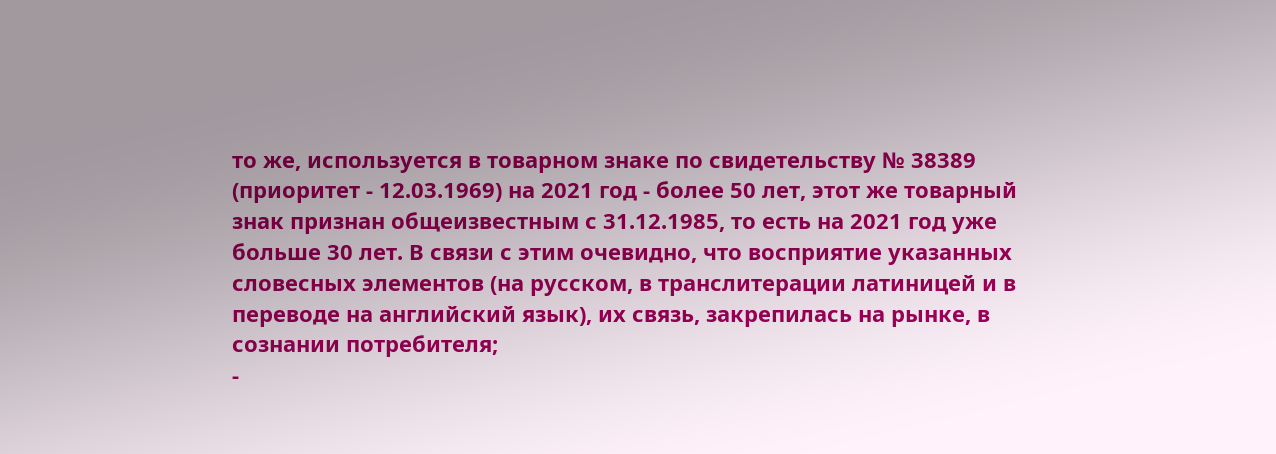то же, используется в товарном знаке по свидетельству № 38389 (приоритет - 12.03.1969) на 2021 год - более 50 лет, этот же товарный знак признан общеизвестным с 31.12.1985, то есть на 2021 год уже больше 30 лет. В связи с этим очевидно, что восприятие указанных словесных элементов (на русском, в транслитерации латиницей и в переводе на английский язык), их связь, закрепилась на рынке, в сознании потребителя;
-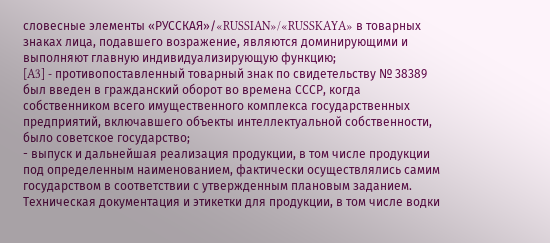словесные элементы «РУССКАЯ»/«RUSSIAN»/«RUSSKAYA» в товарных знаках лица, подавшего возражение, являются доминирующими и выполняют главную индивидуализирующую функцию;
[A3] - противопоставленный товарный знак по свидетельству № 38389 был введен в гражданский оборот во времена СССР, когда собственником всего имущественного комплекса государственных предприятий, включавшего объекты интеллектуальной собственности, было советское государство;
- выпуск и дальнейшая реализация продукции, в том числе продукции под определенным наименованием, фактически осуществлялись самим государством в соответствии с утвержденным плановым заданием. Техническая документация и этикетки для продукции, в том числе водки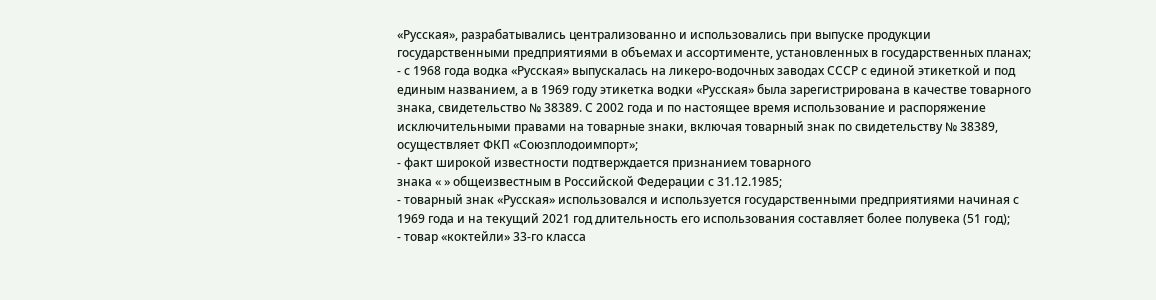«Русская», разрабатывались централизованно и использовались при выпуске продукции государственными предприятиями в объемах и ассортименте, установленных в государственных планах;
- с 1968 года водка «Русская» выпускалась на ликеро-водочных заводах СССР с единой этикеткой и под единым названием, а в 1969 году этикетка водки «Русская» была зарегистрирована в качестве товарного знака, свидетельство № 38389. С 2002 года и по настоящее время использование и распоряжение исключительными правами на товарные знаки, включая товарный знак по свидетельству № 38389, осуществляет ФКП «Союзплодоимпорт»;
- факт широкой известности подтверждается признанием товарного
знака « » общеизвестным в Российской Федерации с 31.12.1985;
- товарный знак «Русская» использовался и используется государственными предприятиями начиная с 1969 года и на текущий 2021 год длительность его использования составляет более полувека (51 год);
- товар «коктейли» 33-го класса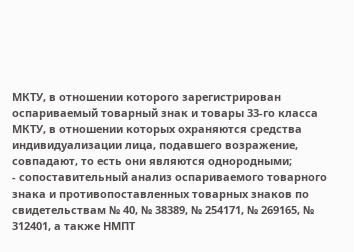МКТУ, в отношении которого зарегистрирован оспариваемый товарный знак и товары 33-го класса МКТУ, в отношении которых охраняются средства индивидуализации лица, подавшего возражение, совпадают, то есть они являются однородными;
- сопоставительный анализ оспариваемого товарного знака и противопоставленных товарных знаков по свидетельствам № 40, № 38389, № 254171, № 269165, № 312401, а также НМПТ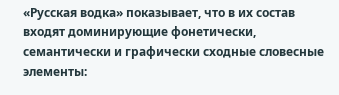«Русская водка» показывает, что в их состав входят доминирующие фонетически, семантически и графически сходные словесные элементы: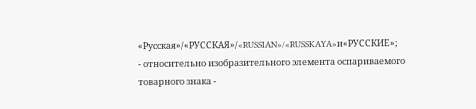«Русская»/«РУССКАЯ»/«RUSSIAN»/«RUSSKAYA»и«РУССКИЕ»;
- относительно изобразительного элемента оспариваемого товарного знака -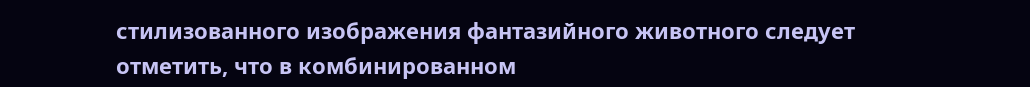стилизованного изображения фантазийного животного следует отметить, что в комбинированном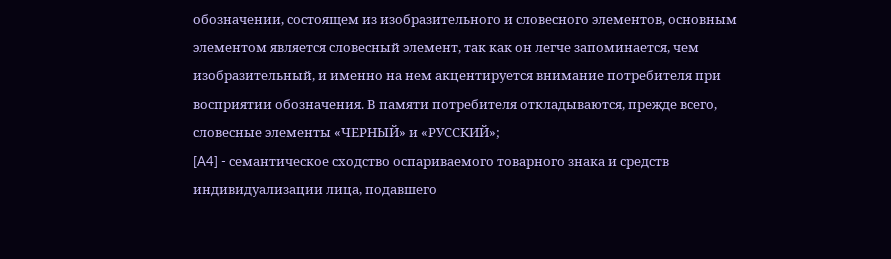обозначении, состоящем из изобразительного и словесного элементов, основным элементом является словесный элемент, так как он легче запоминается, чем изобразительный, и именно на нем акцентируется внимание потребителя при восприятии обозначения. В памяти потребителя откладываются, прежде всего, словесные элементы «ЧЕРНЫЙ» и «РУССКИЙ»;
[A4] - семантическое сходство оспариваемого товарного знака и средств индивидуализации лица, подавшего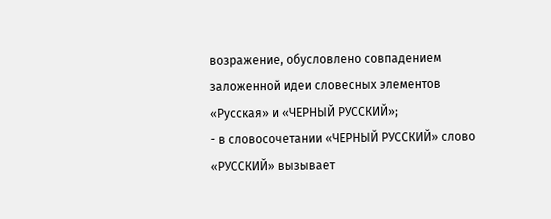возражение, обусловлено совпадением заложенной идеи словесных элементов «Русская» и «ЧЕРНЫЙ РУССКИЙ»;
- в словосочетании «ЧЕРНЫЙ РУССКИЙ» слово «РУССКИЙ» вызывает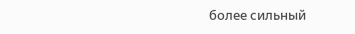более сильный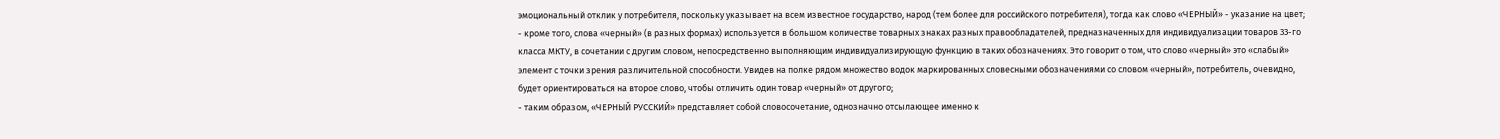эмоциональный отклик у потребителя, поскольку указывает на всем известное государство, народ (тем более для российского потребителя), тогда как слово «ЧЕРНЫЙ» - указание на цвет;
- кроме того, слова «черный» (в разных формах) используется в большом количестве товарных знаках разных правообладателей, предназначенных для индивидуализации товаров 33-го класса МКТУ, в сочетании с другим словом, непосредственно выполняющим индивидуализирующую функцию в таких обозначениях. Это говорит о том, что слово «черный» это «слабый» элемент с точки зрения различительной способности. Увидев на полке рядом множество водок маркированных словесными обозначениями со словом «черный», потребитель, очевидно, будет ориентироваться на второе слово, чтобы отличить один товар «черный» от другого;
- таким образом, «ЧЕРНЫЙ РУССКИЙ» представляет собой словосочетание, однозначно отсылающее именно к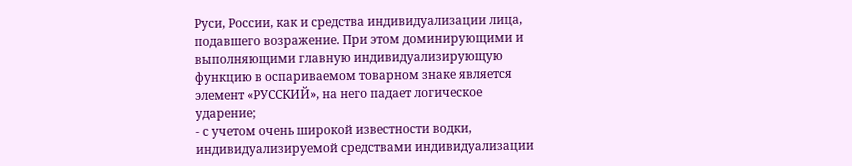Руси, России, как и средства индивидуализации лица, подавшего возражение. При этом доминирующими и выполняющими главную индивидуализирующую функцию в оспариваемом товарном знаке является элемент «РУССКИЙ», на него падает логическое ударение;
- с учетом очень широкой известности водки, индивидуализируемой средствами индивидуализации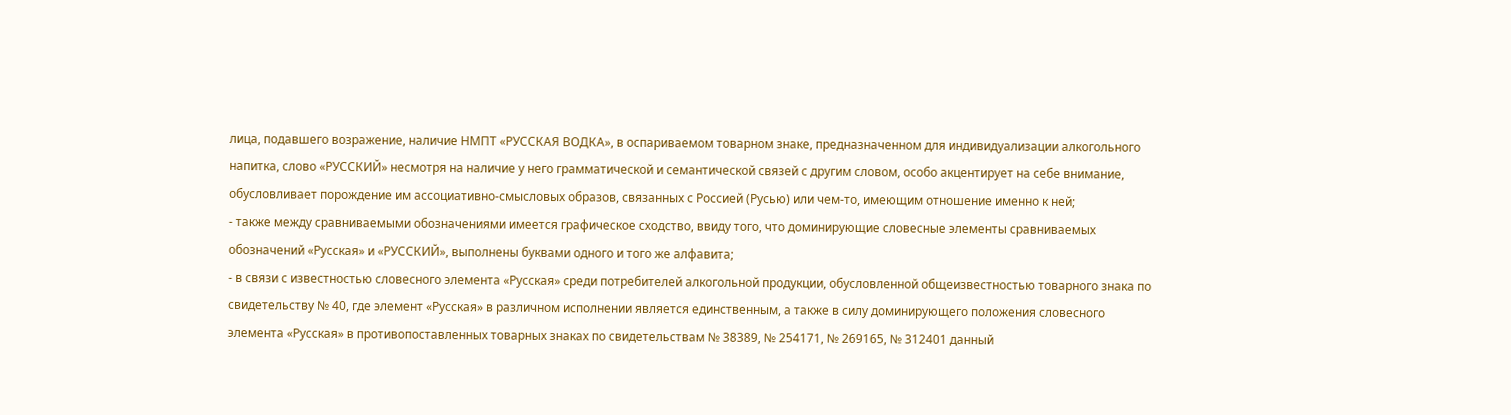лица, подавшего возражение, наличие НМПТ «РУССКАЯ ВОДКА», в оспариваемом товарном знаке, предназначенном для индивидуализации алкогольного напитка, слово «РУССКИЙ» несмотря на наличие у него грамматической и семантической связей с другим словом, особо акцентирует на себе внимание, обусловливает порождение им ассоциативно-смысловых образов, связанных с Россией (Русью) или чем-то, имеющим отношение именно к ней;
- также между сравниваемыми обозначениями имеется графическое сходство, ввиду того, что доминирующие словесные элементы сравниваемых обозначений «Русская» и «РУССКИЙ», выполнены буквами одного и того же алфавита;
- в связи с известностью словесного элемента «Русская» среди потребителей алкогольной продукции, обусловленной общеизвестностью товарного знака по свидетельству № 40, где элемент «Русская» в различном исполнении является единственным, а также в силу доминирующего положения словесного элемента «Русская» в противопоставленных товарных знаках по свидетельствам № 38389, № 254171, № 269165, № 312401 данный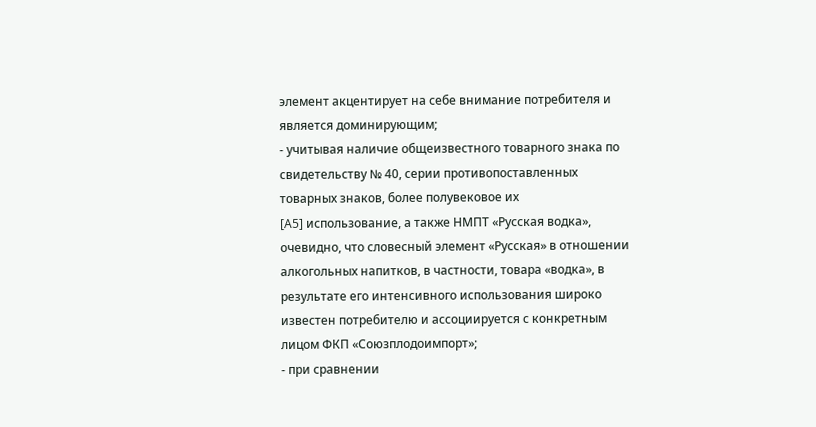элемент акцентирует на себе внимание потребителя и является доминирующим;
- учитывая наличие общеизвестного товарного знака по свидетельству № 40, серии противопоставленных товарных знаков, более полувековое их
[A5] использование, а также НМПТ «Русская водка», очевидно, что словесный элемент «Русская» в отношении алкогольных напитков, в частности, товара «водка», в результате его интенсивного использования широко известен потребителю и ассоциируется с конкретным лицом ФКП «Союзплодоимпорт»;
- при сравнении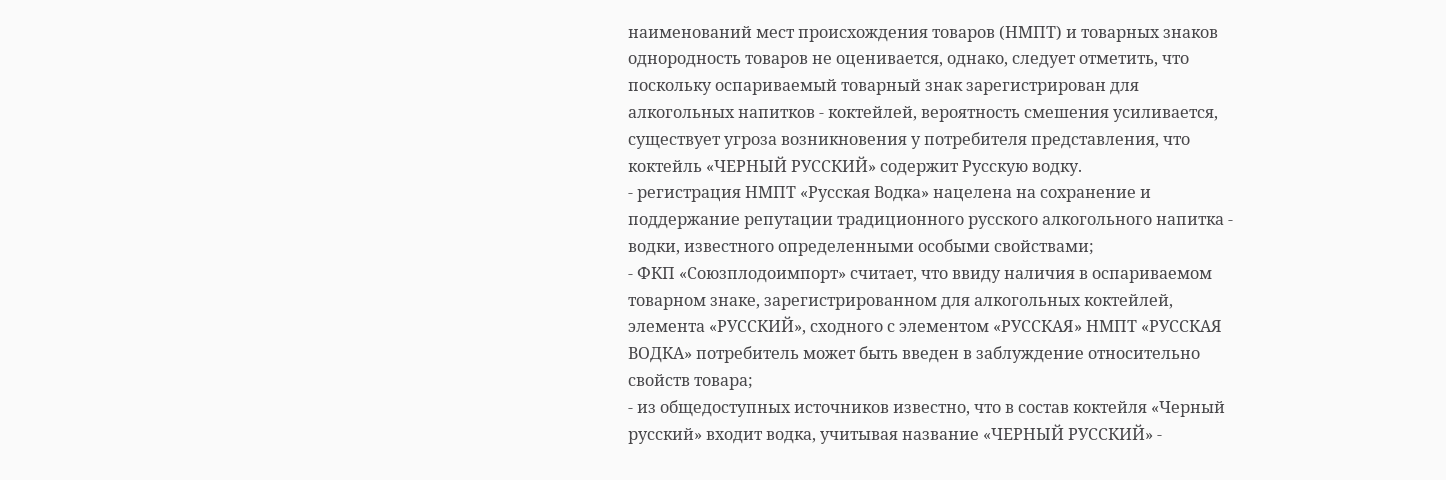наименований мест происхождения товаров (НМПТ) и товарных знаков однородность товаров не оценивается, однако, следует отметить, что поскольку оспариваемый товарный знак зарегистрирован для алкогольных напитков - коктейлей, вероятность смешения усиливается, существует угроза возникновения у потребителя представления, что коктейль «ЧЕРНЫЙ РУССКИЙ» содержит Русскую водку.
- регистрация НМПТ «Русская Водка» нацелена на сохранение и поддержание репутации традиционного русского алкогольного напитка - водки, известного определенными особыми свойствами;
- ФКП «Союзплодоимпорт» считает, что ввиду наличия в оспариваемом товарном знаке, зарегистрированном для алкогольных коктейлей, элемента «РУССКИЙ», сходного с элементом «РУССКАЯ» НМПТ «РУССКАЯ ВОДКА» потребитель может быть введен в заблуждение относительно свойств товара;
- из общедоступных источников известно, что в состав коктейля «Черный русский» входит водка, учитывая название «ЧЕРНЫЙ РУССКИЙ» -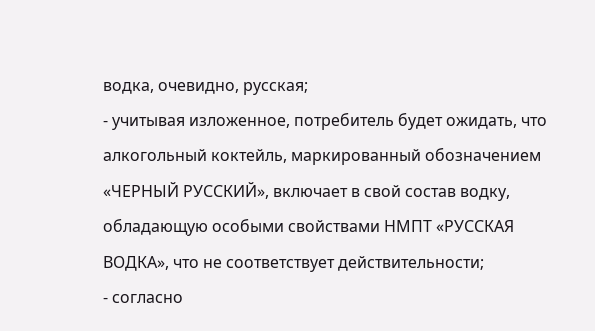водка, очевидно, русская;
- учитывая изложенное, потребитель будет ожидать, что алкогольный коктейль, маркированный обозначением «ЧЕРНЫЙ РУССКИЙ», включает в свой состав водку, обладающую особыми свойствами НМПТ «РУССКАЯ ВОДКА», что не соответствует действительности;
- согласно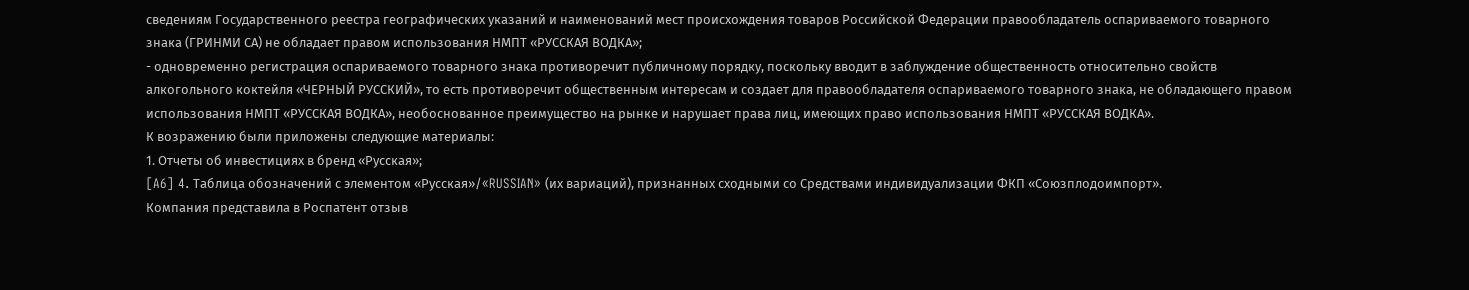сведениям Государственного реестра географических указаний и наименований мест происхождения товаров Российской Федерации правообладатель оспариваемого товарного знака (ГРИНМИ СА) не обладает правом использования НМПТ «РУССКАЯ ВОДКА»;
- одновременно регистрация оспариваемого товарного знака противоречит публичному порядку, поскольку вводит в заблуждение общественность относительно свойств алкогольного коктейля «ЧЕРНЫЙ РУССКИЙ», то есть противоречит общественным интересам и создает для правообладателя оспариваемого товарного знака, не обладающего правом использования НМПТ «РУССКАЯ ВОДКА», необоснованное преимущество на рынке и нарушает права лиц, имеющих право использования НМПТ «РУССКАЯ ВОДКА».
К возражению были приложены следующие материалы:
1. Отчеты об инвестициях в бренд «Русская»;
[A6] 4. Таблица обозначений с элементом «Русская»/«RUSSIAN» (их вариаций), признанных сходными со Средствами индивидуализации ФКП «Союзплодоимпорт».
Компания представила в Роспатент отзыв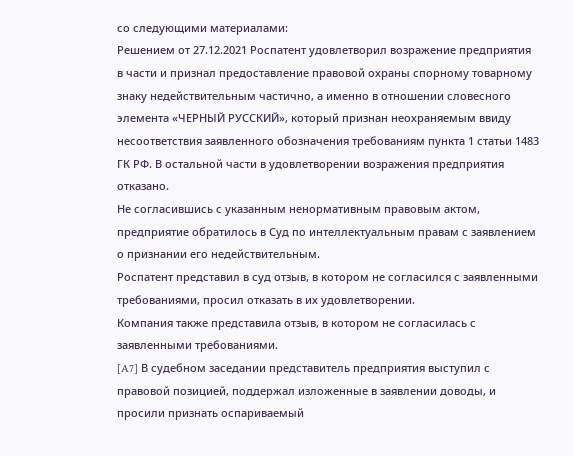со следующими материалами:
Решением от 27.12.2021 Роспатент удовлетворил возражение предприятия в части и признал предоставление правовой охраны спорному товарному знаку недействительным частично, а именно в отношении словесного элемента «ЧЕРНЫЙ РУССКИЙ», который признан неохраняемым ввиду несоответствия заявленного обозначения требованиям пункта 1 статьи 1483 ГК РФ. В остальной части в удовлетворении возражения предприятия отказано.
Не согласившись с указанным ненормативным правовым актом, предприятие обратилось в Суд по интеллектуальным правам с заявлением о признании его недействительным.
Роспатент представил в суд отзыв, в котором не согласился с заявленными требованиями, просил отказать в их удовлетворении.
Компания также представила отзыв, в котором не согласилась с заявленными требованиями.
[A7] В судебном заседании представитель предприятия выступил с правовой позицией, поддержал изложенные в заявлении доводы, и просили признать оспариваемый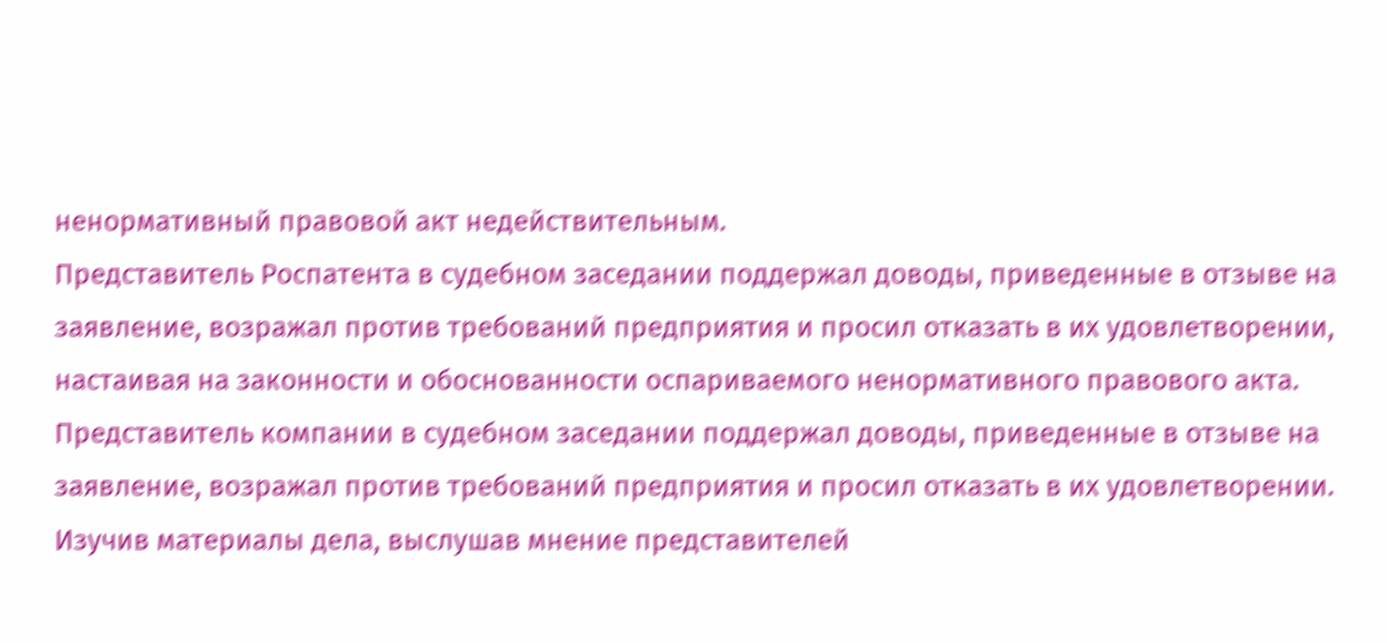ненормативный правовой акт недействительным.
Представитель Роспатента в судебном заседании поддержал доводы, приведенные в отзыве на заявление, возражал против требований предприятия и просил отказать в их удовлетворении, настаивая на законности и обоснованности оспариваемого ненормативного правового акта.
Представитель компании в судебном заседании поддержал доводы, приведенные в отзыве на заявление, возражал против требований предприятия и просил отказать в их удовлетворении.
Изучив материалы дела, выслушав мнение представителей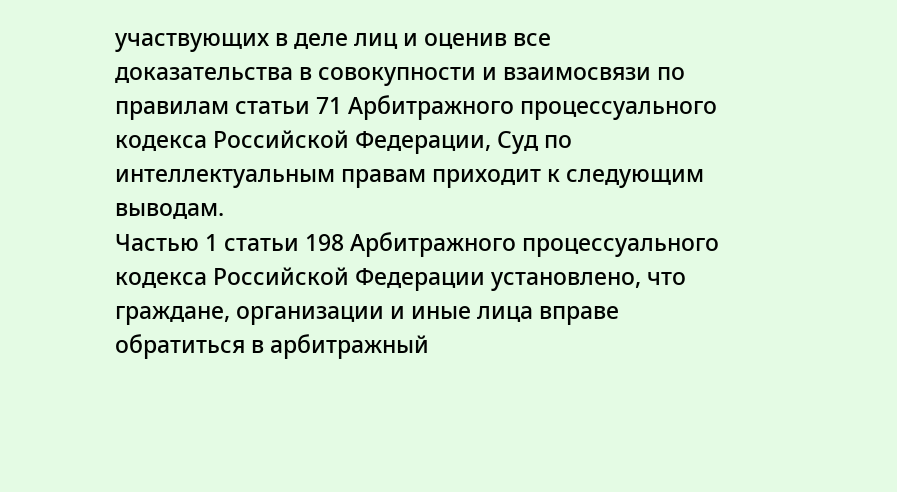участвующих в деле лиц и оценив все доказательства в совокупности и взаимосвязи по правилам статьи 71 Арбитражного процессуального кодекса Российской Федерации, Суд по интеллектуальным правам приходит к следующим выводам.
Частью 1 статьи 198 Арбитражного процессуального кодекса Российской Федерации установлено, что граждане, организации и иные лица вправе обратиться в арбитражный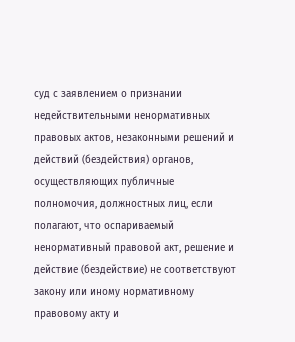суд с заявлением о признании недействительными ненормативных правовых актов, незаконными решений и действий (бездействия) органов, осуществляющих публичные полномочия, должностных лиц, если полагают, что оспариваемый ненормативный правовой акт, решение и действие (бездействие) не соответствуют закону или иному нормативному правовому акту и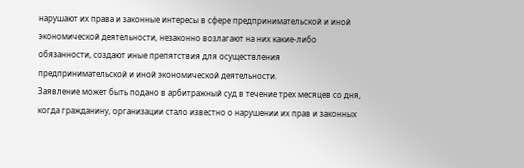нарушают их права и законные интересы в сфере предпринимательской и иной экономической деятельности, незаконно возлагают на них какие-либо обязанности, создают иные препятствия для осуществления предпринимательской и иной экономической деятельности.
Заявление может быть подано в арбитражный суд в течение трех месяцев со дня, когда гражданину, организации стало известно о нарушении их прав и законных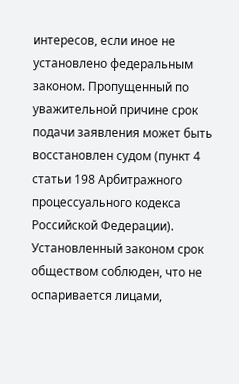интересов, если иное не установлено федеральным законом. Пропущенный по уважительной причине срок подачи заявления может быть восстановлен судом (пункт 4 статьи 198 Арбитражного процессуального кодекса Российской Федерации).
Установленный законом срок обществом соблюден, что не оспаривается лицами,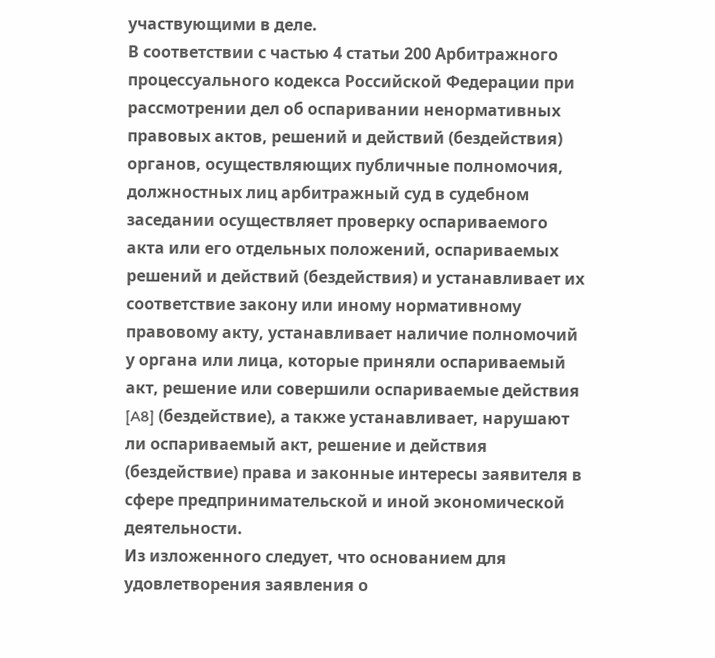участвующими в деле.
В соответствии с частью 4 статьи 200 Арбитражного процессуального кодекса Российской Федерации при рассмотрении дел об оспаривании ненормативных правовых актов, решений и действий (бездействия) органов, осуществляющих публичные полномочия, должностных лиц арбитражный суд в судебном заседании осуществляет проверку оспариваемого акта или его отдельных положений, оспариваемых решений и действий (бездействия) и устанавливает их соответствие закону или иному нормативному правовому акту, устанавливает наличие полномочий у органа или лица, которые приняли оспариваемый акт, решение или совершили оспариваемые действия
[A8] (бездействие), а также устанавливает, нарушают ли оспариваемый акт, решение и действия (бездействие) права и законные интересы заявителя в сфере предпринимательской и иной экономической деятельности.
Из изложенного следует, что основанием для удовлетворения заявления о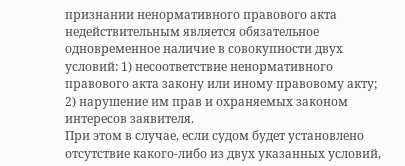признании ненормативного правового акта недействительным является обязательное одновременное наличие в совокупности двух условий: 1) несоответствие ненормативного правового акта закону или иному правовому акту; 2) нарушение им прав и охраняемых законом интересов заявителя.
При этом в случае, если судом будет установлено отсутствие какого-либо из двух указанных условий,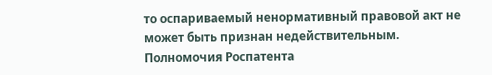то оспариваемый ненормативный правовой акт не может быть признан недействительным.
Полномочия Роспатента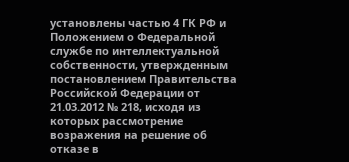установлены частью 4 ГК РФ и Положением о Федеральной службе по интеллектуальной собственности, утвержденным постановлением Правительства Российской Федерации от 21.03.2012 № 218, исходя из которых рассмотрение возражения на решение об отказе в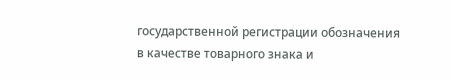государственной регистрации обозначения в качестве товарного знака и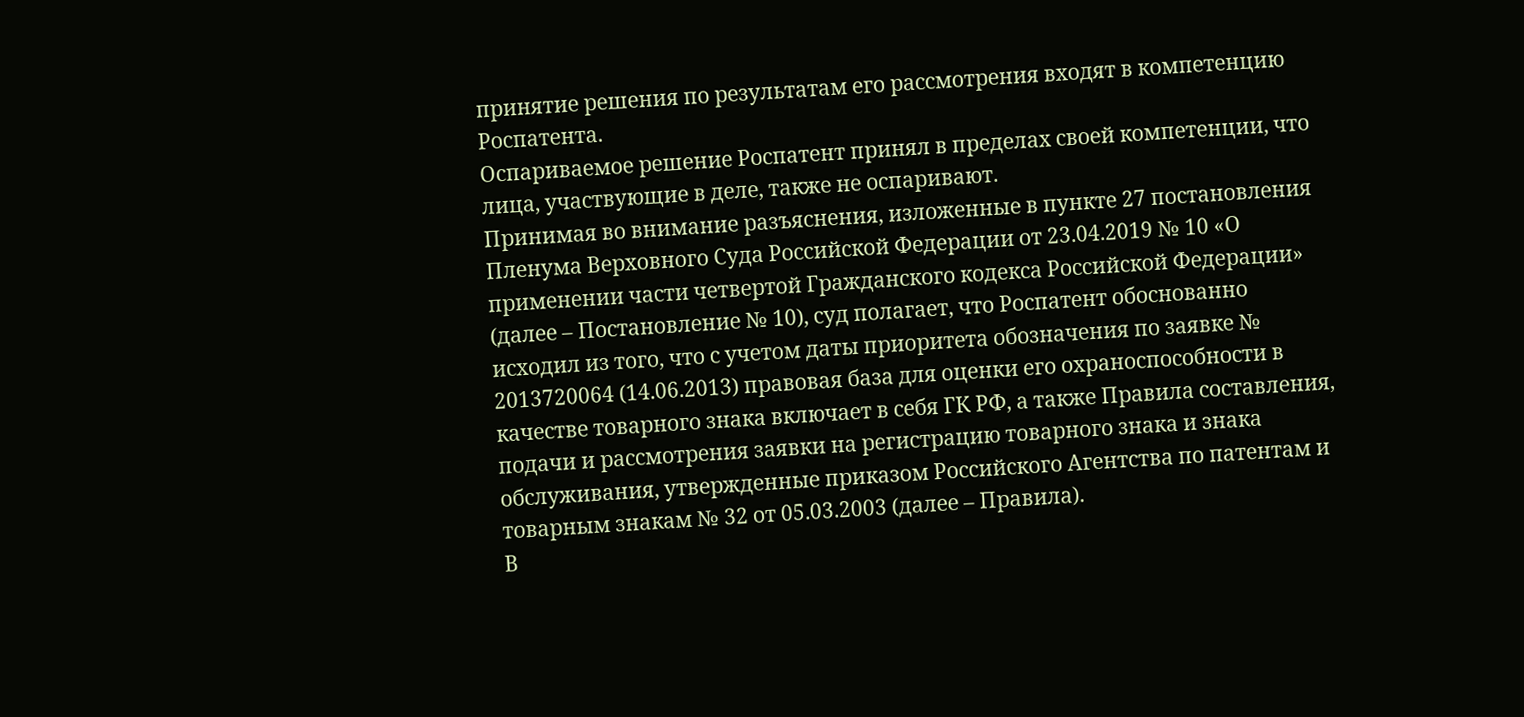принятие решения по результатам его рассмотрения входят в компетенцию Роспатента.
Оспариваемое решение Роспатент принял в пределах своей компетенции, что лица, участвующие в деле, также не оспаривают.
Принимая во внимание разъяснения, изложенные в пункте 27 постановления Пленума Верховного Суда Российской Федерации от 23.04.2019 № 10 «О применении части четвертой Гражданского кодекса Российской Федерации» (далее – Постановление № 10), суд полагает, что Роспатент обоснованно исходил из того, что с учетом даты приоритета обозначения по заявке № 2013720064 (14.06.2013) правовая база для оценки его охраноспособности в качестве товарного знака включает в себя ГК РФ, а также Правила составления, подачи и рассмотрения заявки на регистрацию товарного знака и знака обслуживания, утвержденные приказом Российского Агентства по патентам и товарным знакам № 32 от 05.03.2003 (далее – Правила).
В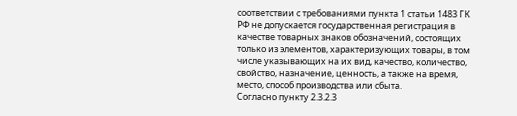соответствии с требованиями пункта 1 статьи 1483 ГК РФ не допускается государственная регистрация в качестве товарных знаков обозначений, состоящих только из элементов, характеризующих товары, в том числе указывающих на их вид, качество, количество, свойство, назначение, ценность, а также на время, место, способ производства или сбыта.
Согласно пункту 2.3.2.3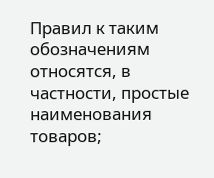Правил к таким обозначениям относятся, в частности, простые наименования товаров;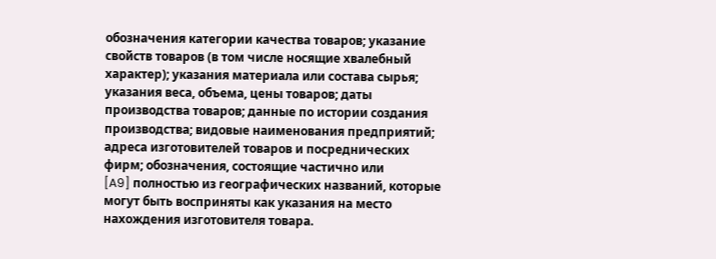обозначения категории качества товаров; указание свойств товаров (в том числе носящие хвалебный характер); указания материала или состава сырья; указания веса, объема, цены товаров; даты производства товаров; данные по истории создания производства; видовые наименования предприятий; адреса изготовителей товаров и посреднических фирм; обозначения, состоящие частично или
[A9] полностью из географических названий, которые могут быть восприняты как указания на место нахождения изготовителя товара.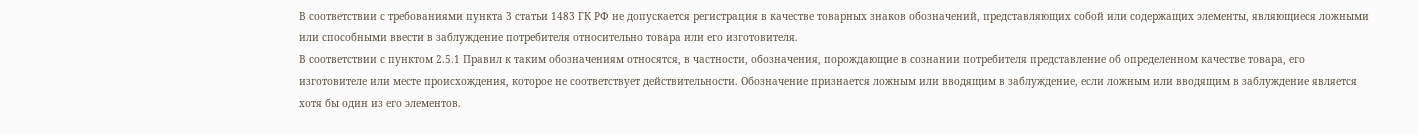В соответствии с требованиями пункта 3 статьи 1483 ГК РФ не допускается регистрация в качестве товарных знаков обозначений, представляющих собой или содержащих элементы, являющиеся ложными или способными ввести в заблуждение потребителя относительно товара или его изготовителя.
В соответствии с пунктом 2.5.1 Правил к таким обозначениям относятся, в частности, обозначения, порождающие в сознании потребителя представление об определенном качестве товара, его изготовителе или месте происхождения, которое не соответствует действительности. Обозначение признается ложным или вводящим в заблуждение, если ложным или вводящим в заблуждение является хотя бы один из его элементов.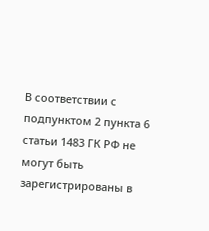В соответствии с подпунктом 2 пункта 6 статьи 1483 ГК РФ не могут быть зарегистрированы в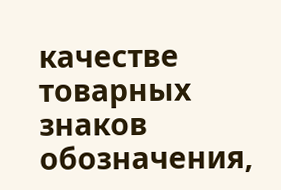качестве товарных знаков обозначения,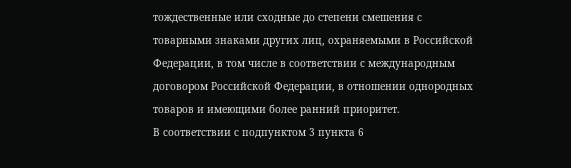тождественные или сходные до степени смешения с товарными знаками других лиц, охраняемыми в Российской Федерации, в том числе в соответствии с международным договором Российской Федерации, в отношении однородных товаров и имеющими более ранний приоритет.
В соответствии с подпунктом 3 пункта 6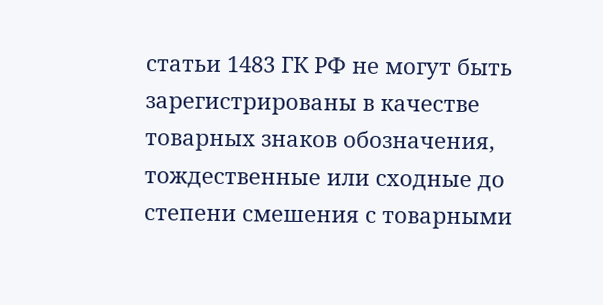статьи 1483 ГК РФ не могут быть зарегистрированы в качестве товарных знаков обозначения, тождественные или сходные до степени смешения с товарными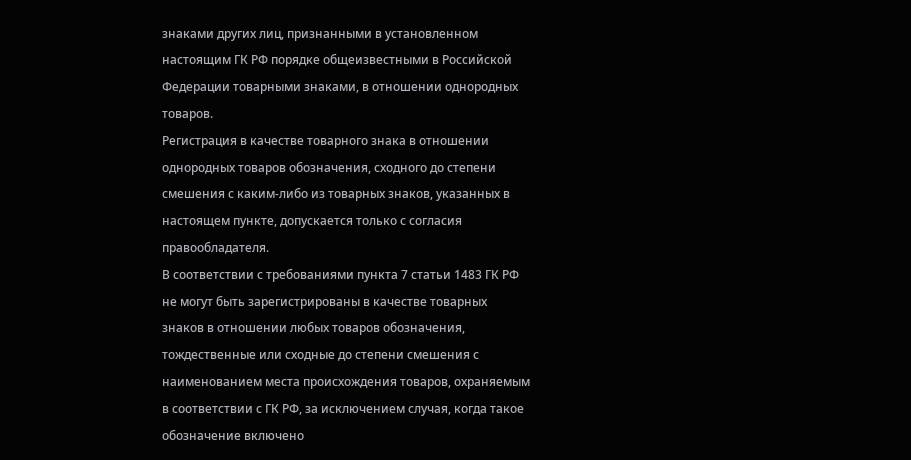знаками других лиц, признанными в установленном настоящим ГК РФ порядке общеизвестными в Российской Федерации товарными знаками, в отношении однородных товаров.
Регистрация в качестве товарного знака в отношении однородных товаров обозначения, сходного до степени смешения с каким-либо из товарных знаков, указанных в настоящем пункте, допускается только с согласия правообладателя.
В соответствии с требованиями пункта 7 статьи 1483 ГК РФ не могут быть зарегистрированы в качестве товарных знаков в отношении любых товаров обозначения, тождественные или сходные до степени смешения с наименованием места происхождения товаров, охраняемым в соответствии с ГК РФ, за исключением случая, когда такое обозначение включено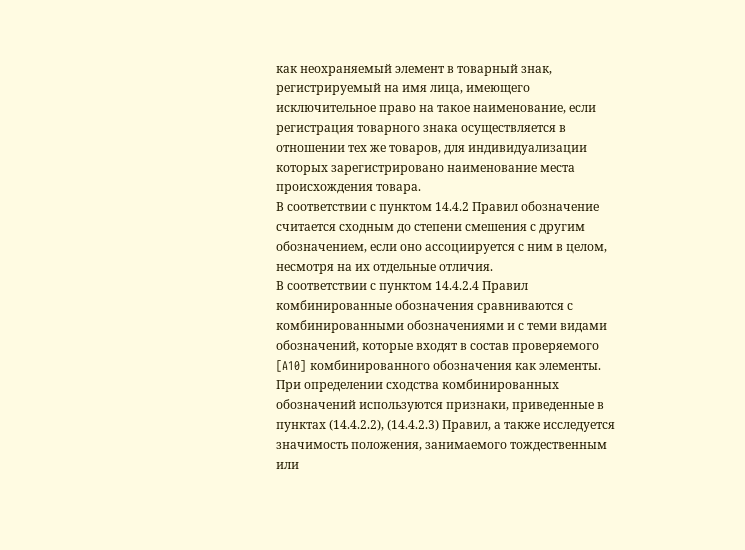как неохраняемый элемент в товарный знак, регистрируемый на имя лица, имеющего исключительное право на такое наименование, если регистрация товарного знака осуществляется в отношении тех же товаров, для индивидуализации которых зарегистрировано наименование места происхождения товара.
В соответствии с пунктом 14.4.2 Правил обозначение считается сходным до степени смешения с другим обозначением, если оно ассоциируется с ним в целом, несмотря на их отдельные отличия.
В соответствии с пунктом 14.4.2.4 Правил комбинированные обозначения сравниваются с комбинированными обозначениями и с теми видами обозначений, которые входят в состав проверяемого
[A10] комбинированного обозначения как элементы. При определении сходства комбинированных обозначений используются признаки, приведенные в пунктах (14.4.2.2), (14.4.2.3) Правил, а также исследуется значимость положения, занимаемого тождественным или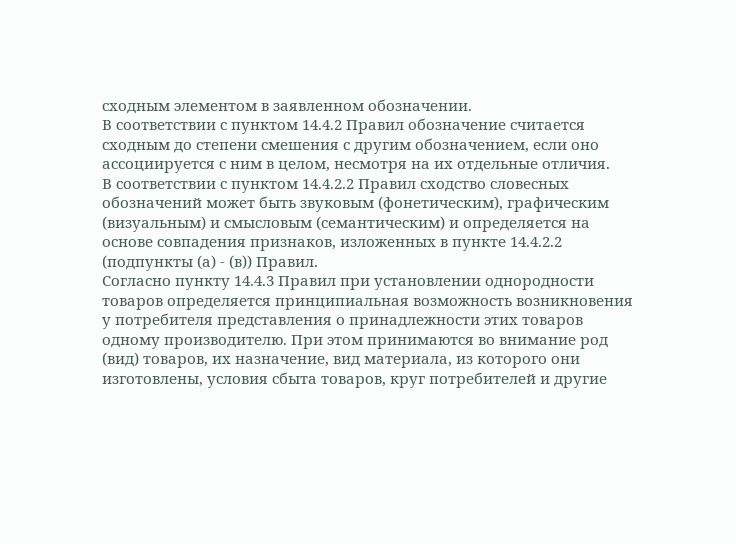сходным элементом в заявленном обозначении.
В соответствии с пунктом 14.4.2 Правил обозначение считается сходным до степени смешения с другим обозначением, если оно ассоциируется с ним в целом, несмотря на их отдельные отличия.
В соответствии с пунктом 14.4.2.2 Правил сходство словесных обозначений может быть звуковым (фонетическим), графическим (визуальным) и смысловым (семантическим) и определяется на основе совпадения признаков, изложенных в пункте 14.4.2.2 (подпункты (а) - (в)) Правил.
Согласно пункту 14.4.3 Правил при установлении однородности товаров определяется принципиальная возможность возникновения у потребителя представления о принадлежности этих товаров одному производителю. При этом принимаются во внимание род (вид) товаров, их назначение, вид материала, из которого они изготовлены, условия сбыта товаров, круг потребителей и другие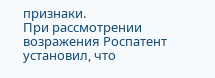признаки.
При рассмотрении возражения Роспатент установил, что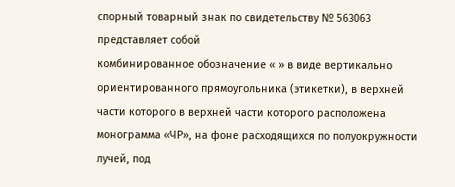спорный товарный знак по свидетельству № 563063 представляет собой
комбинированное обозначение « » в виде вертикально ориентированного прямоугольника (этикетки), в верхней части которого в верхней части которого расположена монограмма «ЧР», на фоне расходящихся по полуокружности лучей, под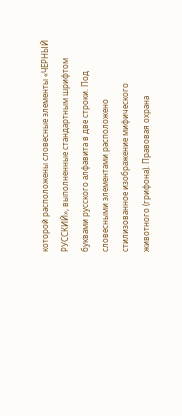которой расположены словесные элементы «ЧЕРНЫЙ РУССКИЙ», выполненные стандартным шрифтом буквами русского алфавита в две строки. Под словесными элементами расположено стилизованное изображение мифического животного (грифона). Правовая охрана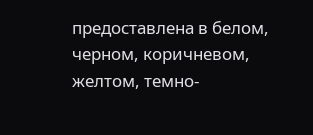предоставлена в белом, черном, коричневом, желтом, темно-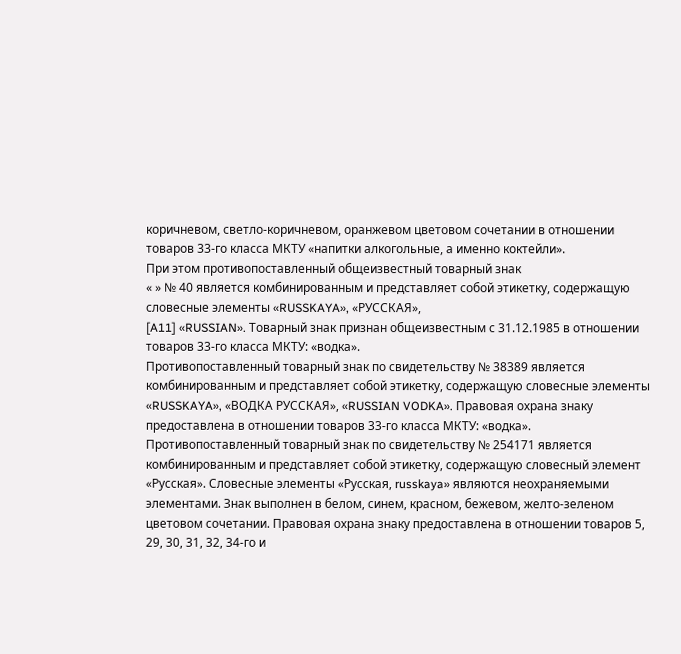коричневом, светло-коричневом, оранжевом цветовом сочетании в отношении товаров 33-го класса МКТУ «напитки алкогольные, а именно коктейли».
При этом противопоставленный общеизвестный товарный знак
« » № 40 является комбинированным и представляет собой этикетку, содержащую словесные элементы «RUSSKAYA», «РУССКАЯ»,
[A11] «RUSSIAN». Товарный знак признан общеизвестным с 31.12.1985 в отношении товаров 33-го класса МКТУ: «водка».
Противопоставленный товарный знак по свидетельству № 38389 является комбинированным и представляет собой этикетку, содержащую словесные элементы «RUSSKAYA», «ВОДКА РУССКАЯ», «RUSSIAN VODKA». Правовая охрана знаку предоставлена в отношении товаров 33-го класса МКТУ: «водка».
Противопоставленный товарный знак по свидетельству № 254171 является комбинированным и представляет собой этикетку, содержащую словесный элемент «Русская». Словесные элементы «Русская, russkaya» являются неохраняемыми элементами. Знак выполнен в белом, синем, красном, бежевом, желто-зеленом цветовом сочетании. Правовая охрана знаку предоставлена в отношении товаров 5, 29, 30, 31, 32, 34-го и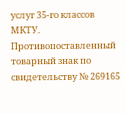услуг 35-го классов МКТУ.
Противопоставленный товарный знак по свидетельству № 269165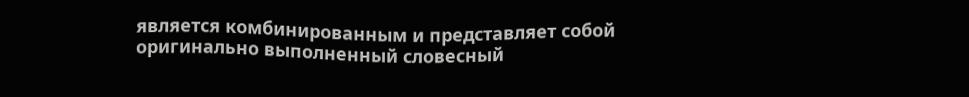является комбинированным и представляет собой оригинально выполненный словесный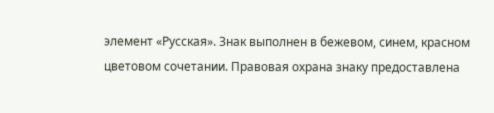элемент «Русская». Знак выполнен в бежевом, синем, красном цветовом сочетании. Правовая охрана знаку предоставлена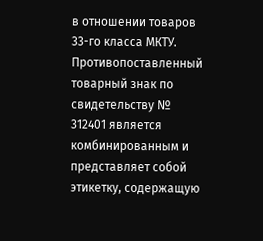в отношении товаров 33-го класса МКТУ.
Противопоставленный товарный знак по свидетельству № 312401 является комбинированным и представляет собой этикетку, содержащую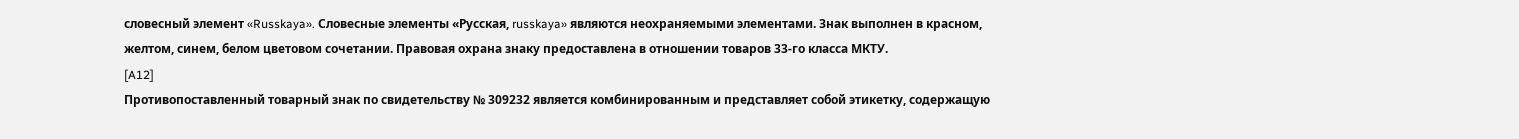словесный элемент «Russkaya». Словесные элементы «Русская, russkaya» являются неохраняемыми элементами. Знак выполнен в красном, желтом, синем, белом цветовом сочетании. Правовая охрана знаку предоставлена в отношении товаров 33-го класса МКТУ.
[A12]
Противопоставленный товарный знак по свидетельству № 309232 является комбинированным и представляет собой этикетку, содержащую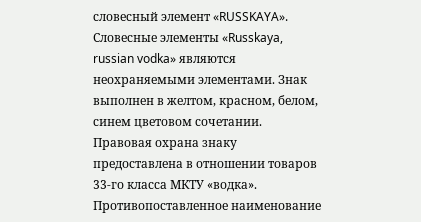словесный элемент «RUSSKAYA». Словесные элементы «Russkaya, russian vodka» являются неохраняемыми элементами. Знак выполнен в желтом, красном, белом, синем цветовом сочетании. Правовая охрана знаку предоставлена в отношении товаров 33-го класса МКТУ «водка».
Противопоставленное наименование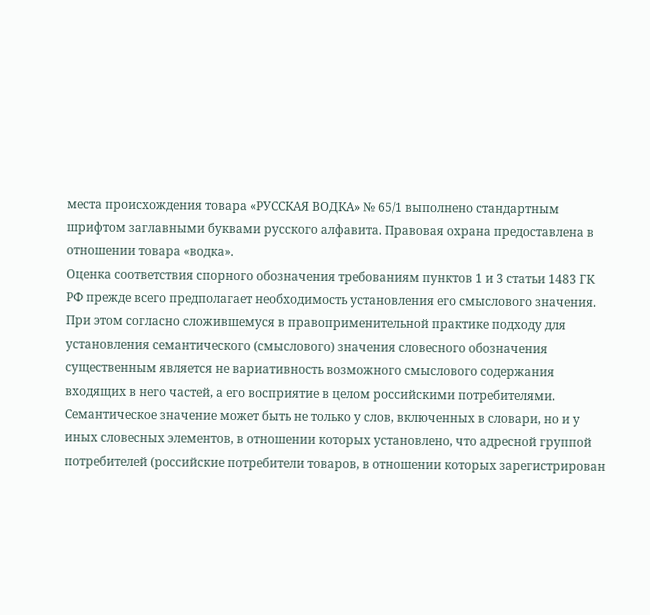места происхождения товара «РУССКАЯ ВОДКА» № 65/1 выполнено стандартным шрифтом заглавными буквами русского алфавита. Правовая охрана предоставлена в отношении товара «водка».
Оценка соответствия спорного обозначения требованиям пунктов 1 и 3 статьи 1483 ГК РФ прежде всего предполагает необходимость установления его смыслового значения. При этом согласно сложившемуся в правоприменительной практике подходу для установления семантического (смыслового) значения словесного обозначения существенным является не вариативность возможного смыслового содержания входящих в него частей, а его восприятие в целом российскими потребителями.
Семантическое значение может быть не только у слов, включенных в словари, но и у иных словесных элементов, в отношении которых установлено, что адресной группой потребителей (российские потребители товаров, в отношении которых зарегистрирован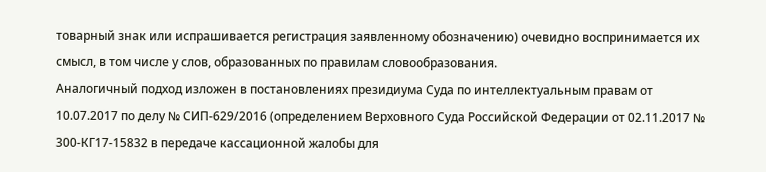товарный знак или испрашивается регистрация заявленному обозначению) очевидно воспринимается их смысл, в том числе у слов, образованных по правилам словообразования.
Аналогичный подход изложен в постановлениях президиума Суда по интеллектуальным правам от 10.07.2017 по делу № СИП-629/2016 (определением Верховного Суда Российской Федерации от 02.11.2017 № 300-КГ17-15832 в передаче кассационной жалобы для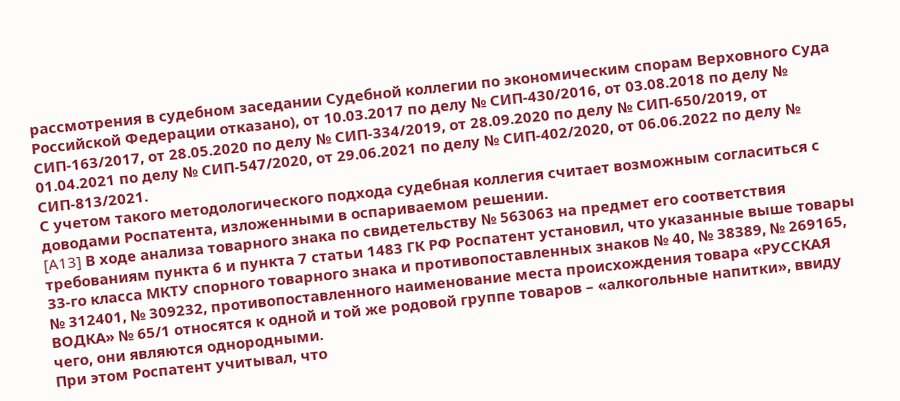рассмотрения в судебном заседании Судебной коллегии по экономическим спорам Верховного Суда Российской Федерации отказано), от 10.03.2017 по делу № СИП-430/2016, от 03.08.2018 по делу № СИП-163/2017, от 28.05.2020 по делу № СИП-334/2019, от 28.09.2020 по делу № СИП-650/2019, от 01.04.2021 по делу № СИП-547/2020, от 29.06.2021 по делу № СИП-402/2020, от 06.06.2022 по делу № СИП-813/2021.
С учетом такого методологического подхода судебная коллегия считает возможным согласиться с доводами Роспатента, изложенными в оспариваемом решении.
[A13] В ходе анализа товарного знака по свидетельству № 563063 на предмет его соответствия требованиям пункта 6 и пункта 7 статьи 1483 ГК РФ Роспатент установил, что указанные выше товары 33-го класса МКТУ спорного товарного знака и противопоставленных знаков № 40, № 38389, № 269165, № 312401, № 309232, противопоставленного наименование места происхождения товара «РУССКАЯ ВОДКА» № 65/1 относятся к одной и той же родовой группе товаров – «алкогольные напитки», ввиду чего, они являются однородными.
При этом Роспатент учитывал, что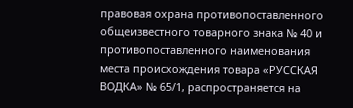правовая охрана противопоставленного общеизвестного товарного знака № 40 и противопоставленного наименования места происхождения товара «РУССКАЯ ВОДКА» № 65/1, распространяется на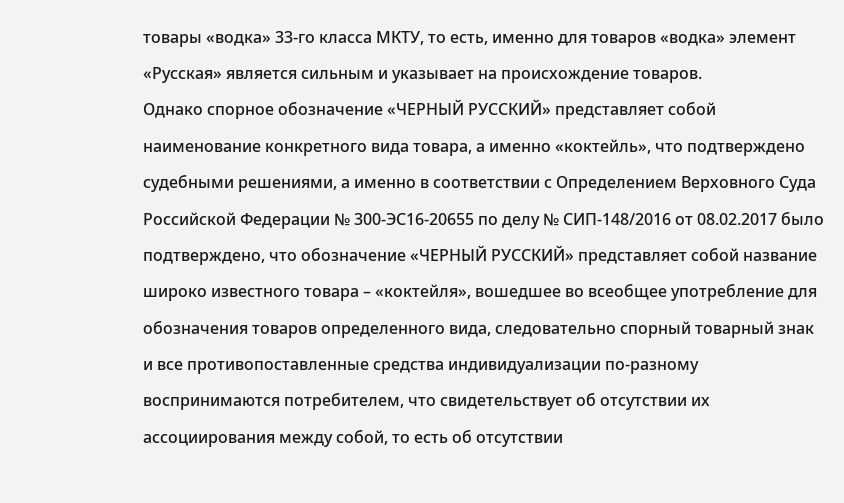товары «водка» 33-го класса МКТУ, то есть, именно для товаров «водка» элемент «Русская» является сильным и указывает на происхождение товаров.
Однако спорное обозначение «ЧЕРНЫЙ РУССКИЙ» представляет собой наименование конкретного вида товара, а именно «коктейль», что подтверждено судебными решениями, а именно в соответствии с Определением Верховного Суда Российской Федерации № 300-ЭС16-20655 по делу № СИП-148/2016 от 08.02.2017 было подтверждено, что обозначение «ЧЕРНЫЙ РУССКИЙ» представляет собой название широко известного товара – «коктейля», вошедшее во всеобщее употребление для обозначения товаров определенного вида, следовательно спорный товарный знак и все противопоставленные средства индивидуализации по-разному воспринимаются потребителем, что свидетельствует об отсутствии их ассоциирования между собой, то есть об отсутствии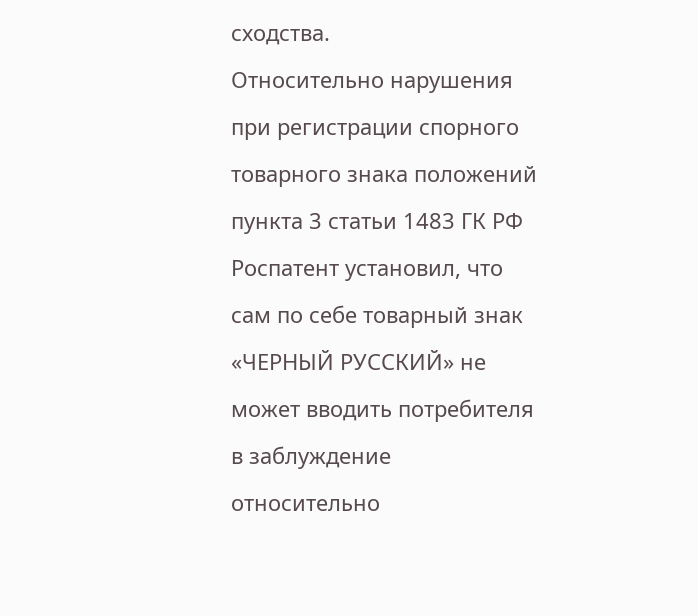сходства.
Относительно нарушения при регистрации спорного товарного знака положений пункта 3 статьи 1483 ГК РФ Роспатент установил, что сам по себе товарный знак «ЧЕРНЫЙ РУССКИЙ» не может вводить потребителя в заблуждение относительно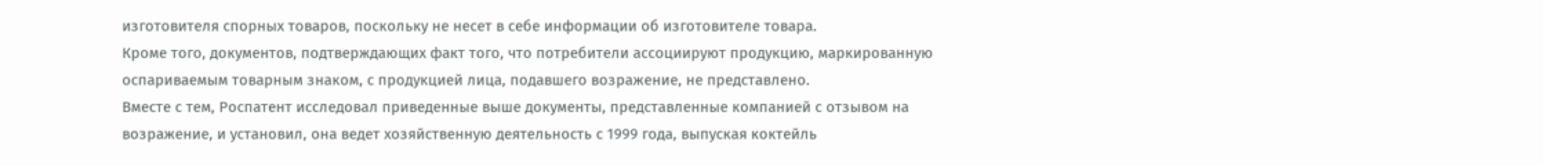изготовителя спорных товаров, поскольку не несет в себе информации об изготовителе товара.
Кроме того, документов, подтверждающих факт того, что потребители ассоциируют продукцию, маркированную оспариваемым товарным знаком, с продукцией лица, подавшего возражение, не представлено.
Вместе с тем, Роспатент исследовал приведенные выше документы, представленные компанией с отзывом на возражение, и установил, она ведет хозяйственную деятельность с 1999 года, выпуская коктейль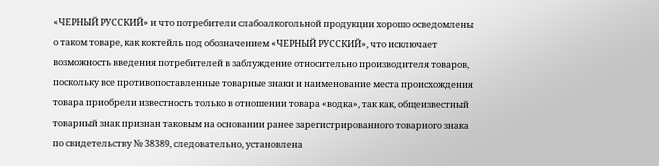«ЧЕРНЫЙ РУССКИЙ» и что потребители слабоалкогольной продукции хорошо осведомлены о таком товаре, как коктейль под обозначением «ЧЕРНЫЙ РУССКИЙ», что исключает возможность введения потребителей в заблуждение относительно производителя товаров, поскольку все противопоставленные товарные знаки и наименование места происхождения товара приобрели известность только в отношении товара «водка», так как, общеизвестный товарный знак признан таковым на основании ранее зарегистрированного товарного знака по свидетельству № 38389, следовательно, установлена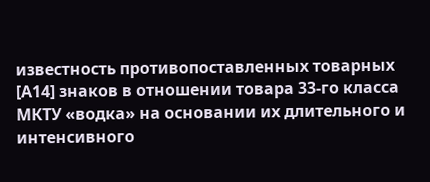известность противопоставленных товарных
[A14] знаков в отношении товара 33-го класса МКТУ «водка» на основании их длительного и интенсивного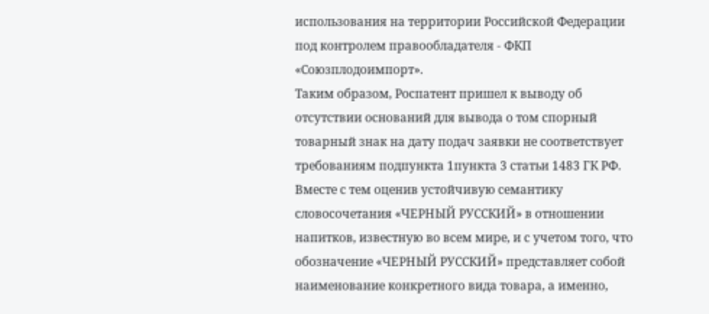использования на территории Российской Федерации под контролем правообладателя - ФКП «Союзплодоимпорт».
Таким образом, Роспатент пришел к выводу об отсутствии оснований для вывода о том спорный товарный знак на дату подач заявки не соответствует требованиям подпункта 1пункта 3 статьи 1483 ГК РФ.
Вместе с тем оценив устойчивую семантику словосочетания «ЧЕРНЫЙ РУССКИЙ» в отношении напитков, известную во всем мире, и с учетом того, что обозначение «ЧЕРНЫЙ РУССКИЙ» представляет собой наименование конкретного вида товара, а именно,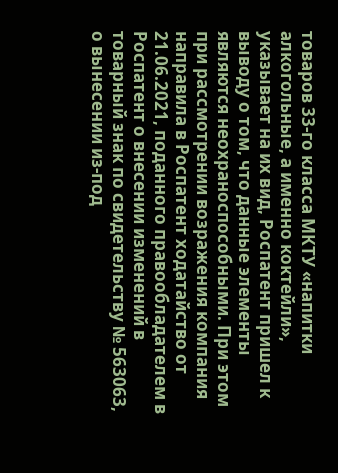товаров 33-го класса МКТУ «напитки алкогольные, а именно коктейли», указывает на их вид, Роспатент пришел к выводу о том, что данные элементы являются неохраноспособными. При этом при рассмотрении возражения компания направила в Роспатент ходатайство от 21.06.2021, поданного правообладателем в Роспатент о внесении изменений в товарный знак по свидетельству № 563063, о вынесении из-под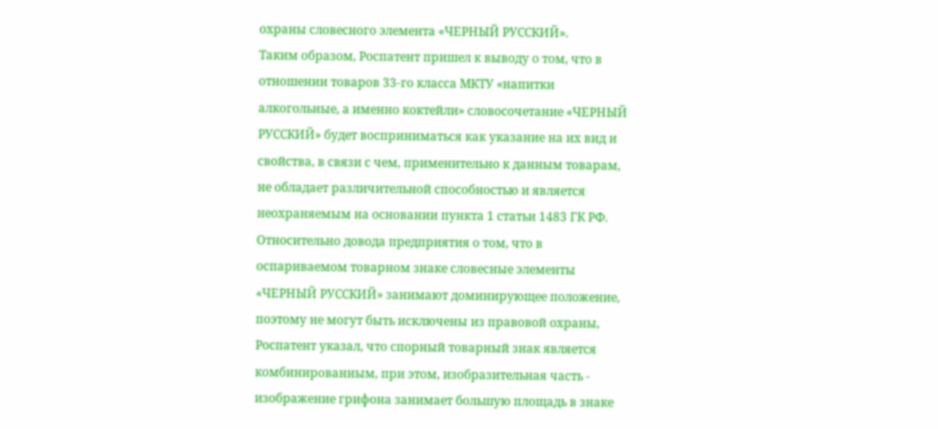охраны словесного элемента «ЧЕРНЫЙ РУССКИЙ».
Таким образом, Роспатент пришел к выводу о том, что в отношении товаров 33-го класса МКТУ «напитки алкогольные, а именно коктейли» словосочетание «ЧЕРНЫЙ РУССКИЙ» будет восприниматься как указание на их вид и свойства, в связи с чем, применительно к данным товарам, не обладает различительной способностью и является неохраняемым на основании пункта 1 статьи 1483 ГК РФ.
Относительно довода предприятия о том, что в оспариваемом товарном знаке словесные элементы «ЧЕРНЫЙ РУССКИЙ» занимают доминирующее положение, поэтому не могут быть исключены из правовой охраны, Роспатент указал, что спорный товарный знак является комбинированным, при этом, изобразительная часть - изображение грифона занимает большую площадь в знаке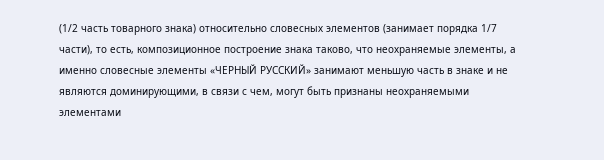(1/2 часть товарного знака) относительно словесных элементов (занимает порядка 1/7 части), то есть, композиционное построение знака таково, что неохраняемые элементы, а именно словесные элементы «ЧЕРНЫЙ РУССКИЙ» занимают меньшую часть в знаке и не являются доминирующими, в связи с чем, могут быть признаны неохраняемыми элементами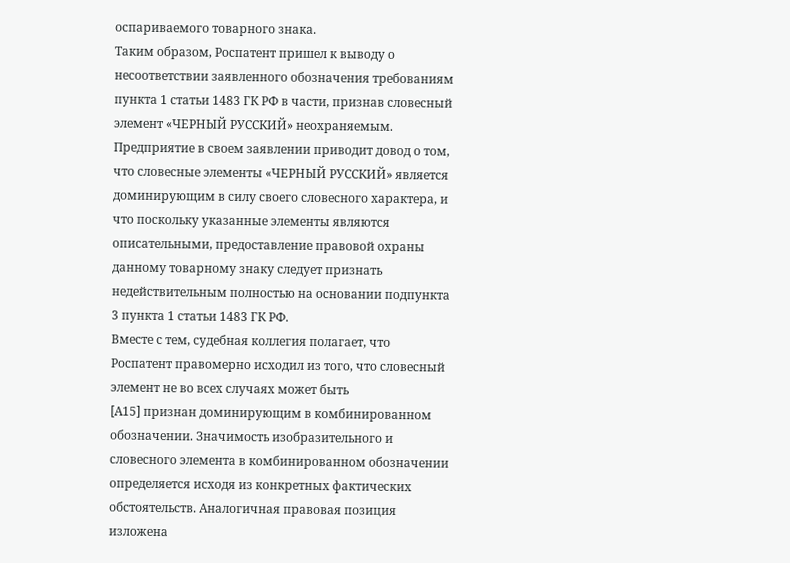оспариваемого товарного знака.
Таким образом, Роспатент пришел к выводу о несоответствии заявленного обозначения требованиям пункта 1 статьи 1483 ГК РФ в части, признав словесный элемент «ЧЕРНЫЙ РУССКИЙ» неохраняемым.
Предприятие в своем заявлении приводит довод о том, что словесные элементы «ЧЕРНЫЙ РУССКИЙ» является доминирующим в силу своего словесного характера, и что поскольку указанные элементы являются описательными, предоставление правовой охраны данному товарному знаку следует признать недействительным полностью на основании подпункта 3 пункта 1 статьи 1483 ГК РФ.
Вместе с тем, судебная коллегия полагает, что Роспатент правомерно исходил из того, что словесный элемент не во всех случаях может быть
[A15] признан доминирующим в комбинированном обозначении. Значимость изобразительного и словесного элемента в комбинированном обозначении определяется исходя из конкретных фактических обстоятельств. Аналогичная правовая позиция изложена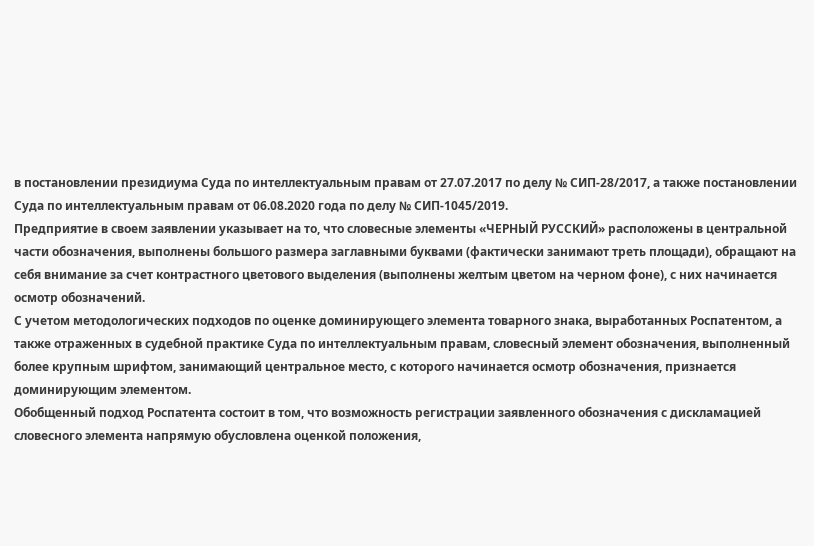в постановлении президиума Суда по интеллектуальным правам от 27.07.2017 по делу № СИП-28/2017, а также постановлении Суда по интеллектуальным правам от 06.08.2020 года по делу № СИП-1045/2019.
Предприятие в своем заявлении указывает на то, что словесные элементы «ЧЕРНЫЙ РУССКИЙ» расположены в центральной части обозначения, выполнены большого размера заглавными буквами (фактически занимают треть площади), обращают на себя внимание за счет контрастного цветового выделения (выполнены желтым цветом на черном фоне), с них начинается осмотр обозначений.
С учетом методологических подходов по оценке доминирующего элемента товарного знака, выработанных Роспатентом, а также отраженных в судебной практике Суда по интеллектуальным правам, словесный элемент обозначения, выполненный более крупным шрифтом, занимающий центральное место, с которого начинается осмотр обозначения, признается доминирующим элементом.
Обобщенный подход Роспатента состоит в том, что возможность регистрации заявленного обозначения с дискламацией словесного элемента напрямую обусловлена оценкой положения,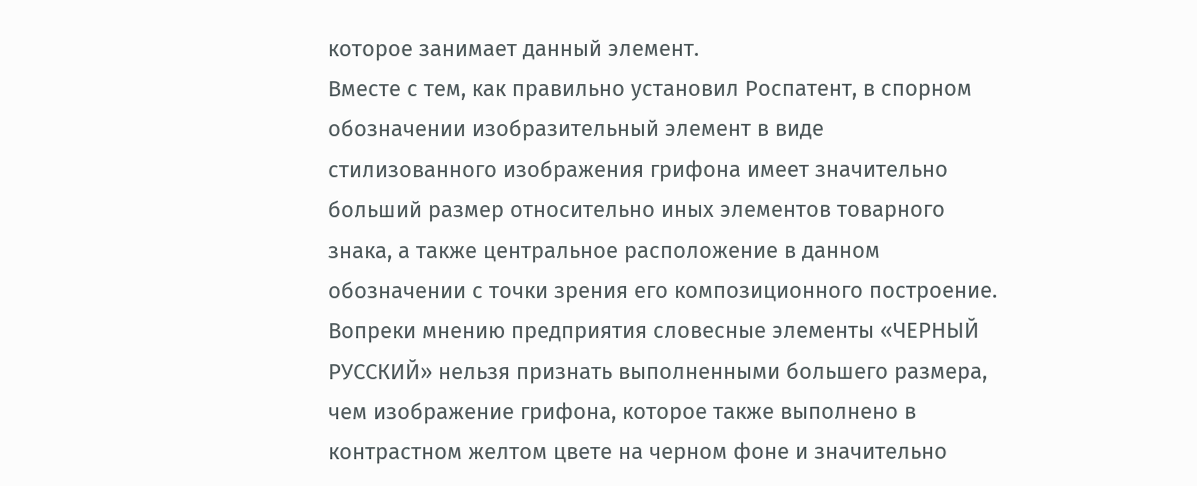которое занимает данный элемент.
Вместе с тем, как правильно установил Роспатент, в спорном обозначении изобразительный элемент в виде стилизованного изображения грифона имеет значительно больший размер относительно иных элементов товарного знака, а также центральное расположение в данном обозначении с точки зрения его композиционного построение.
Вопреки мнению предприятия словесные элементы «ЧЕРНЫЙ РУССКИЙ» нельзя признать выполненными большего размера, чем изображение грифона, которое также выполнено в контрастном желтом цвете на черном фоне и значительно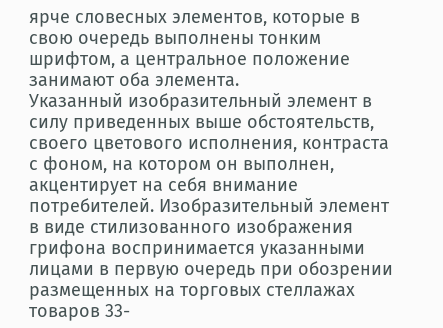ярче словесных элементов, которые в свою очередь выполнены тонким шрифтом, а центральное положение занимают оба элемента.
Указанный изобразительный элемент в силу приведенных выше обстоятельств, своего цветового исполнения, контраста с фоном, на котором он выполнен, акцентирует на себя внимание потребителей. Изобразительный элемент в виде стилизованного изображения грифона воспринимается указанными лицами в первую очередь при обозрении размещенных на торговых стеллажах товаров 33-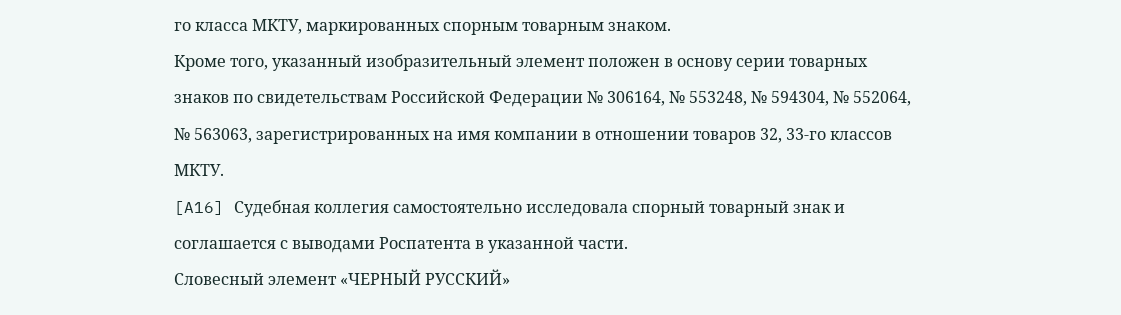го класса МКТУ, маркированных спорным товарным знаком.
Кроме того, указанный изобразительный элемент положен в основу серии товарных знаков по свидетельствам Российской Федерации № 306164, № 553248, № 594304, № 552064, № 563063, зарегистрированных на имя компании в отношении товаров 32, 33-го классов МКТУ.
[A16] Судебная коллегия самостоятельно исследовала спорный товарный знак и соглашается с выводами Роспатента в указанной части.
Словесный элемент «ЧЕРНЫЙ РУССКИЙ»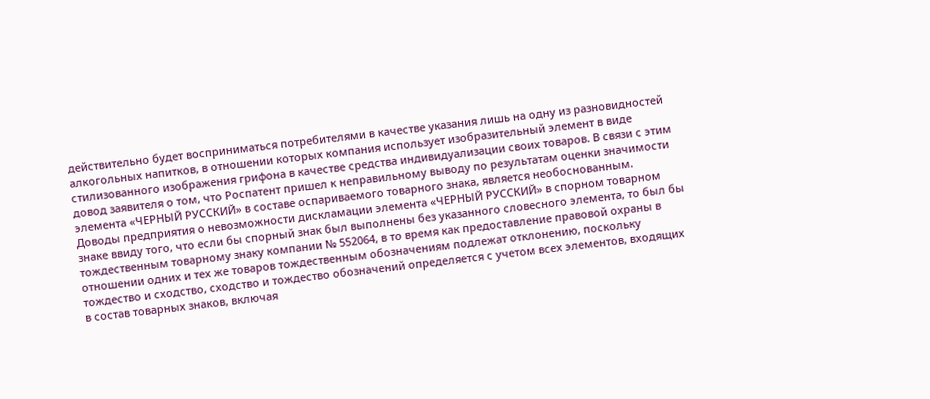действительно будет восприниматься потребителями в качестве указания лишь на одну из разновидностей алкогольных напитков, в отношении которых компания использует изобразительный элемент в виде стилизованного изображения грифона в качестве средства индивидуализации своих товаров. В связи с этим довод заявителя о том, что Роспатент пришел к неправильному выводу по результатам оценки значимости элемента «ЧЕРНЫЙ РУССКИЙ» в составе оспариваемого товарного знака, является необоснованным.
Доводы предприятия о невозможности дискламации элемента «ЧЕРНЫЙ РУССКИЙ» в спорном товарном знаке ввиду того, что если бы спорный знак был выполнены без указанного словесного элемента, то был бы тождественным товарному знаку компании № 552064, в то время как предоставление правовой охраны в отношении одних и тех же товаров тождественным обозначениям подлежат отклонению, поскольку тождество и сходство, сходство и тождество обозначений определяется с учетом всех элементов, входящих в состав товарных знаков, включая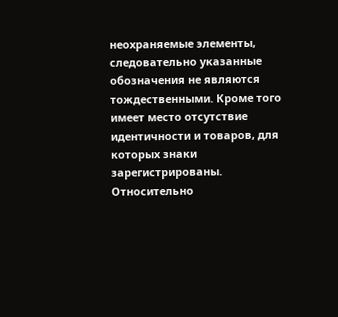неохраняемые элементы, следовательно указанные обозначения не являются тождественными. Кроме того имеет место отсутствие идентичности и товаров, для которых знаки зарегистрированы.
Относительно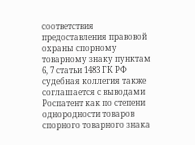соответствия предоставления правовой охраны спорному товарному знаку пунктам 6, 7 статьи 1483 ГК РФ судебная коллегия также соглашается с выводами Роспатент как по степени однородности товаров спорного товарного знака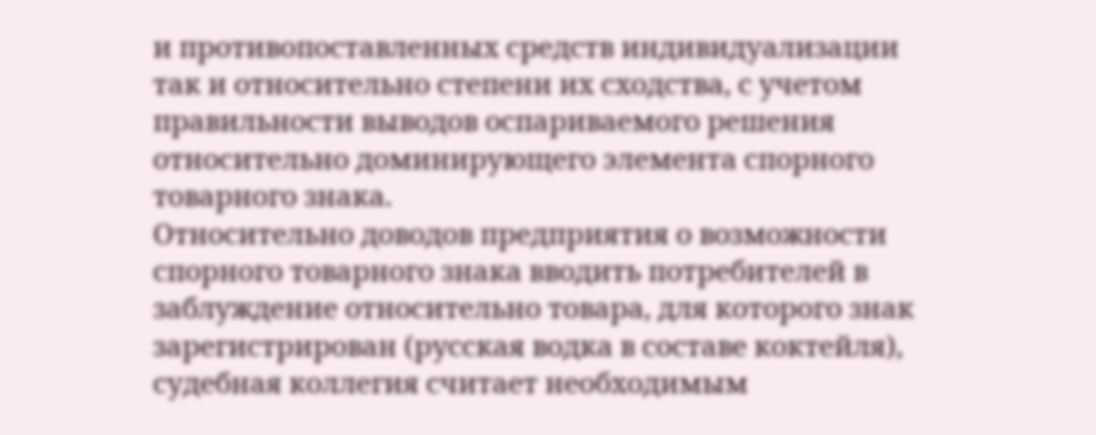и противопоставленных средств индивидуализации так и относительно степени их сходства, с учетом правильности выводов оспариваемого решения относительно доминирующего элемента спорного товарного знака.
Относительно доводов предприятия о возможности спорного товарного знака вводить потребителей в заблуждение относительно товара, для которого знак зарегистрирован (русская водка в составе коктейля), судебная коллегия считает необходимым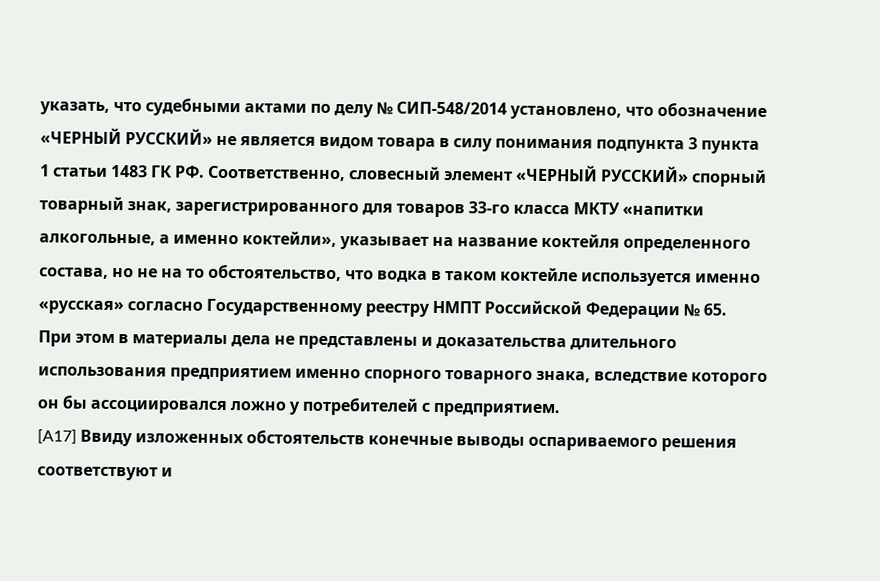указать, что судебными актами по делу № СИП-548/2014 установлено, что обозначение «ЧЕРНЫЙ РУССКИЙ» не является видом товара в силу понимания подпункта 3 пункта 1 статьи 1483 ГК РФ. Соответственно, словесный элемент «ЧЕРНЫЙ РУССКИЙ» спорный товарный знак, зарегистрированного для товаров 33-го класса МКТУ «напитки алкогольные, а именно коктейли», указывает на название коктейля определенного состава, но не на то обстоятельство, что водка в таком коктейле используется именно «русская» согласно Государственному реестру НМПТ Российской Федерации № 65.
При этом в материалы дела не представлены и доказательства длительного использования предприятием именно спорного товарного знака, вследствие которого он бы ассоциировался ложно у потребителей с предприятием.
[A17] Ввиду изложенных обстоятельств конечные выводы оспариваемого решения соответствуют и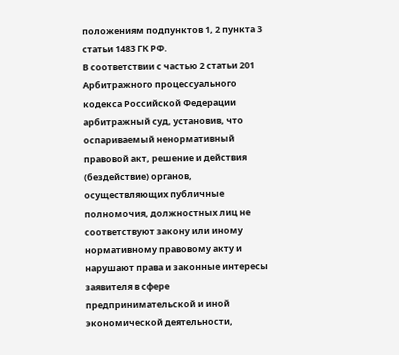положениям подпунктов 1, 2 пункта 3 статьи 1483 ГК РФ.
В соответствии с частью 2 статьи 201 Арбитражного процессуального кодекса Российской Федерации арбитражный суд, установив, что оспариваемый ненормативный правовой акт, решение и действия (бездействие) органов, осуществляющих публичные полномочия, должностных лиц не соответствуют закону или иному нормативному правовому акту и нарушают права и законные интересы заявителя в сфере предпринимательской и иной экономической деятельности,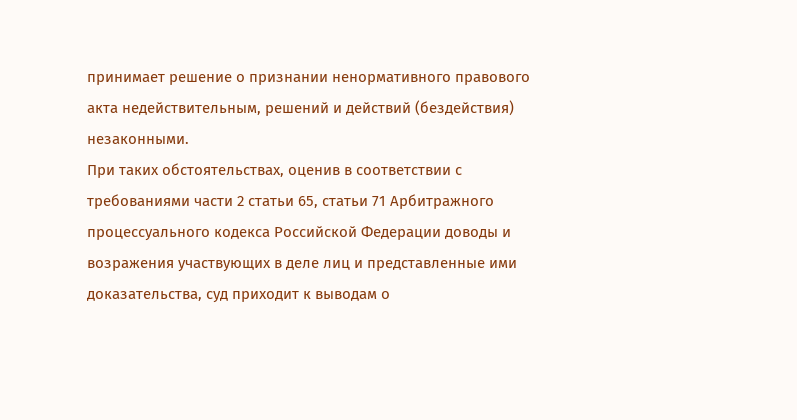принимает решение о признании ненормативного правового акта недействительным, решений и действий (бездействия) незаконными.
При таких обстоятельствах, оценив в соответствии с требованиями части 2 статьи 65, статьи 71 Арбитражного процессуального кодекса Российской Федерации доводы и возражения участвующих в деле лиц и представленные ими доказательства, суд приходит к выводам о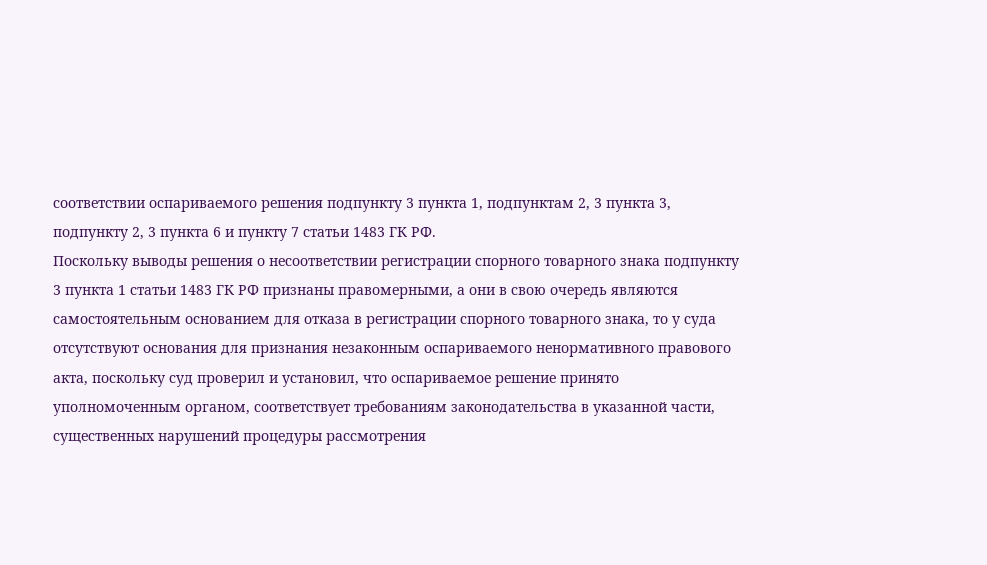соответствии оспариваемого решения подпункту 3 пункта 1, подпунктам 2, 3 пункта 3, подпункту 2, 3 пункта 6 и пункту 7 статьи 1483 ГК РФ.
Поскольку выводы решения о несоответствии регистрации спорного товарного знака подпункту 3 пункта 1 статьи 1483 ГК РФ признаны правомерными, а они в свою очередь являются самостоятельным основанием для отказа в регистрации спорного товарного знака, то у суда отсутствуют основания для признания незаконным оспариваемого ненормативного правового акта, поскольку суд проверил и установил, что оспариваемое решение принято уполномоченным органом, соответствует требованиям законодательства в указанной части, существенных нарушений процедуры рассмотрения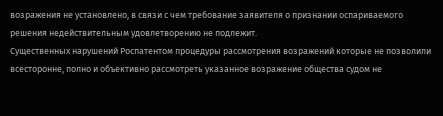возражения не установлено, в связи с чем требование заявителя о признании оспариваемого решения недействительным удовлетворению не подлежит.
Существенных нарушений Роспатентом процедуры рассмотрения возражений которые не позволили всесторонне, полно и объективно рассмотреть указанное возражение общества судом не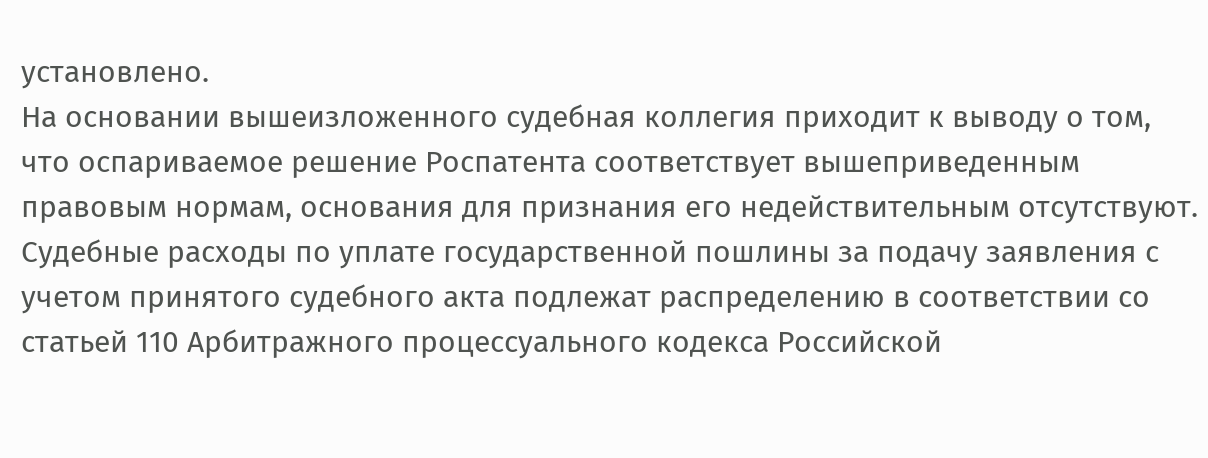установлено.
На основании вышеизложенного судебная коллегия приходит к выводу о том, что оспариваемое решение Роспатента соответствует вышеприведенным правовым нормам, основания для признания его недействительным отсутствуют.
Судебные расходы по уплате государственной пошлины за подачу заявления с учетом принятого судебного акта подлежат распределению в соответствии со статьей 110 Арбитражного процессуального кодекса Российской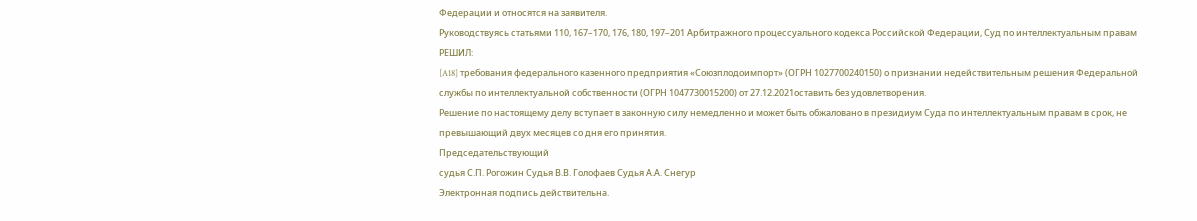Федерации и относятся на заявителя.
Руководствуясь статьями 110, 167–170, 176, 180, 197–201 Арбитражного процессуального кодекса Российской Федерации, Суд по интеллектуальным правам
РЕШИЛ:
[A18] требования федерального казенного предприятия «Союзплодоимпорт» (ОГРН 1027700240150) о признании недействительным решения Федеральной службы по интеллектуальной собственности (ОГРН 1047730015200) от 27.12.2021оставить без удовлетворения.
Решение по настоящему делу вступает в законную силу немедленно и может быть обжаловано в президиум Суда по интеллектуальным правам в срок, не превышающий двух месяцев со дня его принятия.
Председательствующий
судья С.П. Рогожин Судья В.В. Голофаев Судья А.А. Снегур
Электронная подпись действительна.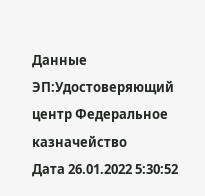Данные ЭП:Удостоверяющий центр Федеральное казначейство
Дата 26.01.2022 5:30:52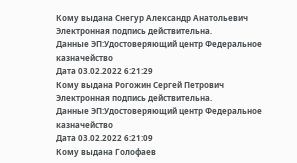Кому выдана Снегур Александр Анатольевич
Электронная подпись действительна.
Данные ЭП:Удостоверяющий центр Федеральное казначейство
Дата 03.02.2022 6:21:29
Кому выдана Рогожин Сергей Петрович
Электронная подпись действительна.
Данные ЭП:Удостоверяющий центр Федеральное казначейство
Дата 03.02.2022 6:21:09
Кому выдана Голофаев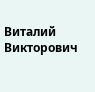Виталий Викторович